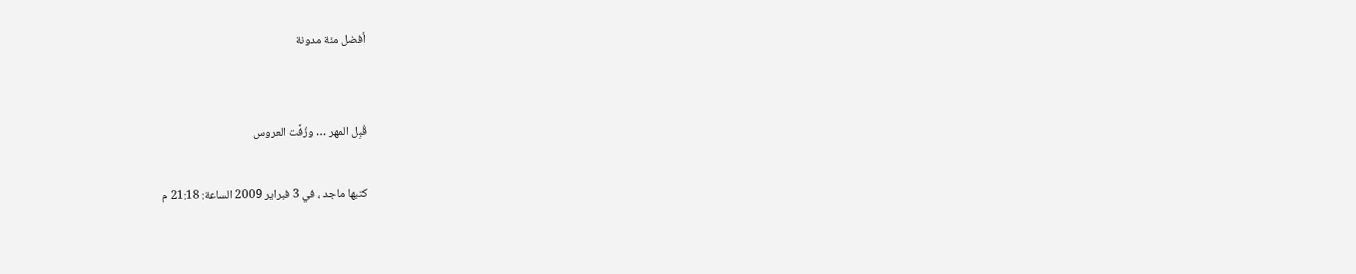أفضل مئة مدونة


قُبِل المهر … وزُفَّت العروس

كتبها ماجد ، في 3 فبراير 2009 الساعة: 21:18 م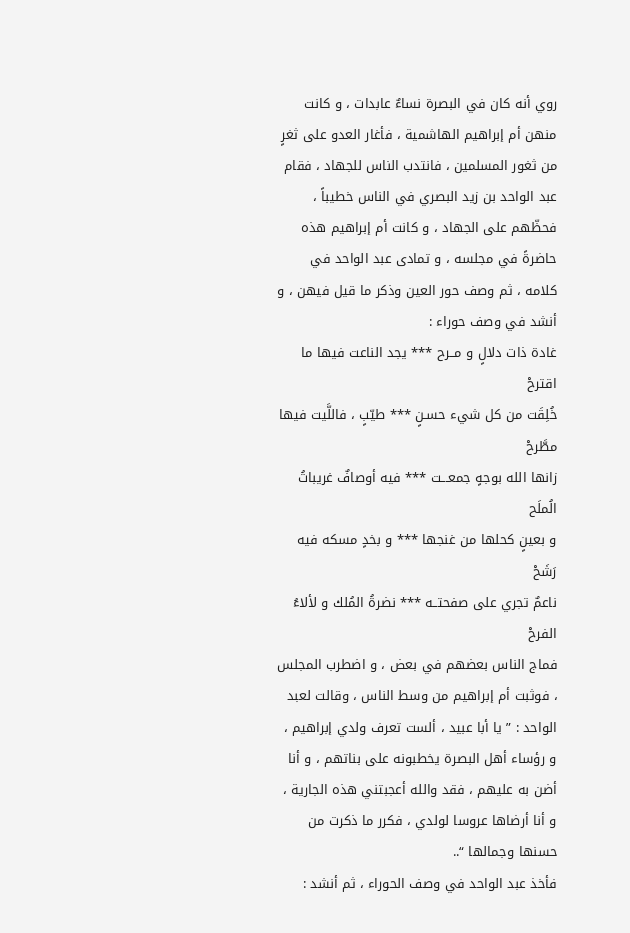روي أنه كان في البصرة نساءٌ عابدات ، و كانت منهن أم إبراهيم الهاشمية ، فأغار العدو على ثغرٍ من ثغور المسلمين ، فانتدب الناس للجهاد ، فقام عبد الواحد بن زيد البصري في الناس خطيباً ، فحظّهم على الجهاد ، و كانت أم إبراهيم هذه حاضرةً في مجلسه ، و تمادى عبد الواحد في كلامه ، ثم وصف حور العين وذكر ما قيل فيهن ، و أنشد في وصف حوراء :
غادة ذات دلالٍ و مــرح *** يجد الناعت فيها ما اقترحْ
خُلِقَت من كل شيء حسـنٍ *** طيّبٍ ، فاللَّيت فيها مطَّرحْ
زانها الله بوجهٍ جمعـــت *** فيه أوصافٌ غريباتُ الُملَح
و بعينٍ كحلها من غنجها *** و بخدٍ مسكه فيه رَشَحْ
ناعمٌ تجري على صفحتــه *** نضرةُ المُلك و لألاءُ الفرحْ
فماج الناس بعضهم في بعض ، و اضطرب المجلس ، فوثبت أم إبراهيم من وسط الناس ، وقالت لعبد الواحد : ” يا أبا عبيد ، ألست تعرف ولدي إبراهيم ، و رؤساء أهل البصرة يخطبونه على بناتهم ، و أنا أضن به عليهم ، فقد والله أعجبتني هذه الجارية ، و أنا أرضاها عروسا لولدي ، فكرر ما ذكرت من حسنها وجمالها “..
فأخذ عبد الواحد في وصف الحوراء ، ثم أنشد :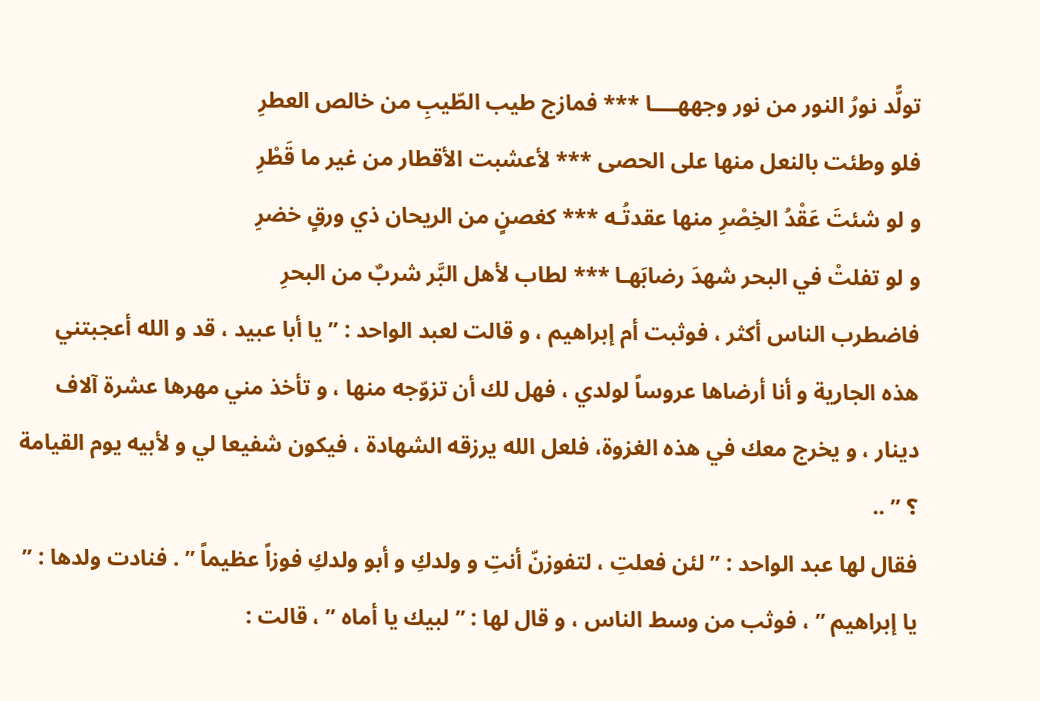تولًّد نورُ النور من نور وجههــــا *** فمازج طيب الطّيبِ من خالص العطرِ
فلو وطئت بالنعل منها على الحصى *** لأعشبت الأقطار من غير ما قَطْرِ
و لو شئتَ عَقْدُ الخِصْرِ منها عقدتُـه *** كغصنٍ من الريحان ذي ورقٍ خضرِ
و لو تفلتْ في البحر شهدَ رضابَهـا *** لطاب لأهل البَّر شربٌ من البحرِ
فاضطرب الناس أكثر ، فوثبت أم إبراهيم ، و قالت لعبد الواحد : ” يا أبا عبيد ، قد و الله أعجبتني هذه الجارية و أنا أرضاها عروساً لولدي ، فهل لك أن تزوّجه منها ، و تأخذ مني مهرها عشرة آلاف دينار ، و يخرج معك في هذه الغزوة، فلعل الله يرزقه الشهادة ، فيكون شفيعا لي و لأبيه يوم القيامة ؟ ” ..
فقال لها عبد الواحد : ” لئن فعلتِ ، لتفوزنّ أنتِ و ولدكِ و أبو ولدكِ فوزاً عظيماً ” . فنادت ولدها : ” يا إبراهيم ” ، فوثب من وسط الناس ، و قال لها : ” لبيك يا أماه ” ، قالت :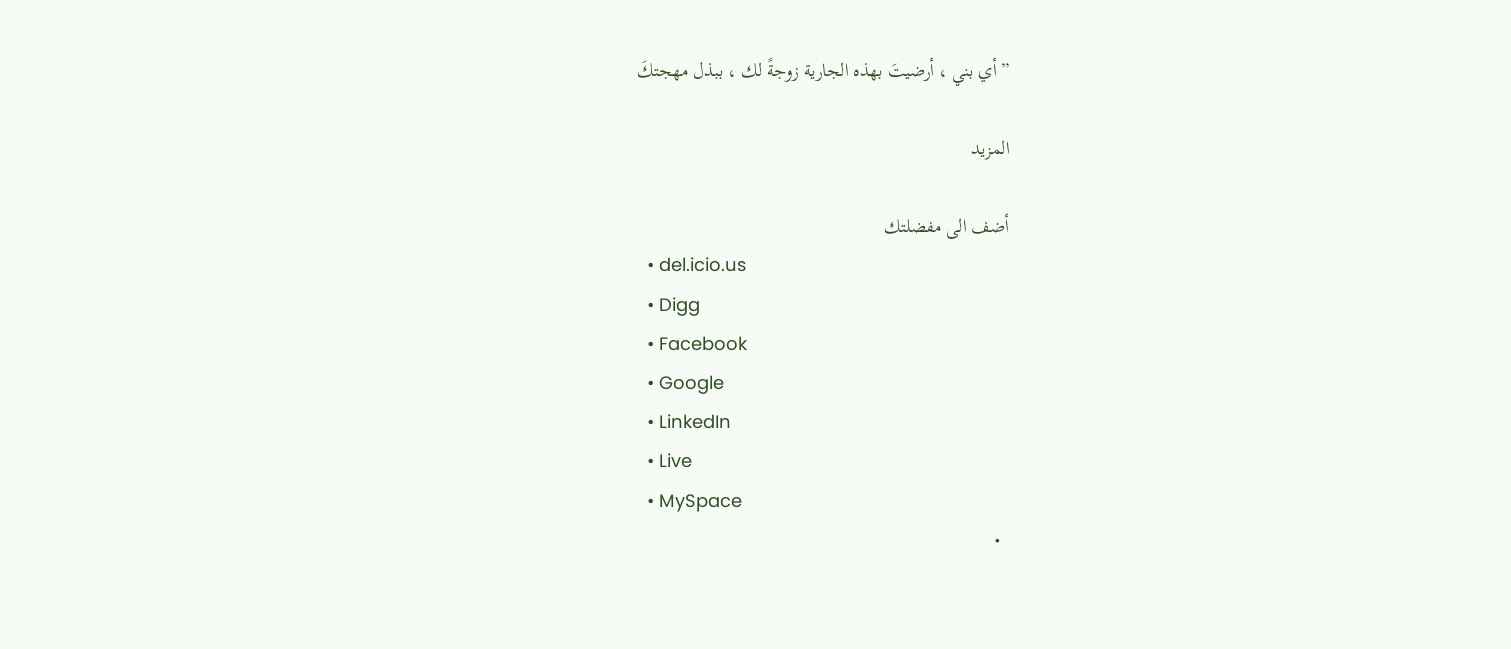” أي بني ، أرضيتَ بهذه الجارية زوجةً لك ، ببذل مهجتكَ

المزيد

أضف الى مفضلتك
  • del.icio.us
  • Digg
  • Facebook
  • Google
  • LinkedIn
  • Live
  • MySpace
  •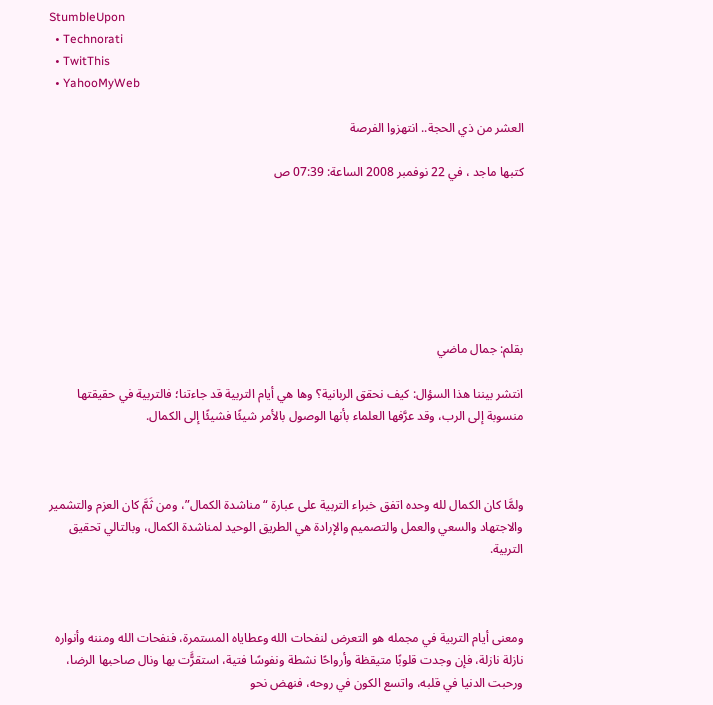StumbleUpon
  • Technorati
  • TwitThis
  • YahooMyWeb

العشر من ذي الحجة.. انتهزوا الفرصة

كتبها ماجد ، في 22 نوفمبر 2008 الساعة: 07:39 ص







بقلم: جمال ماضي

انتشر بيننا هذا السؤال: كيف نحقق الربانية؟ وها هي أيام التربية قد جاءتنا؛ فالتربية في حقيقتها منسوبة إلى الرب، وقد عرَّفها العلماء بأنها الوصول بالأمر شيئًا فشيئًا إلى الكمال.



ولمَّا كان الكمال لله وحده اتفق خبراء التربية على عبارة “مناشدة الكمال”، ومن ثَمَّ كان العزم والتشمير والاجتهاد والسعي والعمل والتصميم والإرادة هي الطريق الوحيد لمناشدة الكمال، وبالتالي تحقيق التربية.



ومعنى أيام التربية في مجمله هو التعرض لنفحات الله وعطاياه المستمرة، فنفحات الله ومننه وأنواره نازلة نازلة، فإن وجدت قلوبًا متيقظة وأرواحًا نشطة ونفوسًا فتية، استقرًَّت بها ونال صاحبها الرضا، ورحبت الدنيا في قلبه، واتسع الكون في روحه، فنهض نحو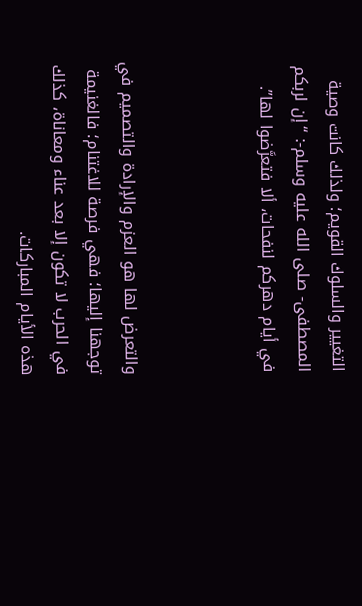التغيير والسلوك القويم؛ ولذلك كانت وصية المصطفى- صلى الله عليه وسلم-: “إن لربكم في أيام دهركم لنفحات، ألا فتعرَّضوا لها”.



والتعرض لها هو العزم والإرادة والتصميم في توجهنا إليها؛ فهي فرصة للاغتنام؛ فالغنيمة في الحرب لا تكون إلا بعد عناء ومعاناة، كذلك هذه الأيام المباركات.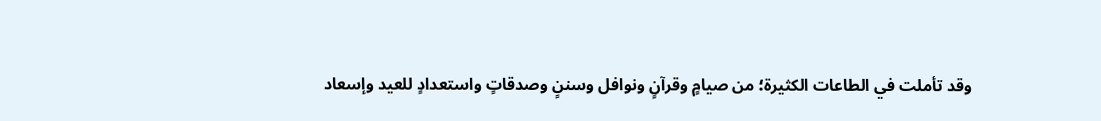وقد تأملت في الطاعات الكثيرة؛ من صيامٍ وقرآنٍ ونوافل وسننٍ وصدقاتٍ واستعدادٍ للعيد وإسعاد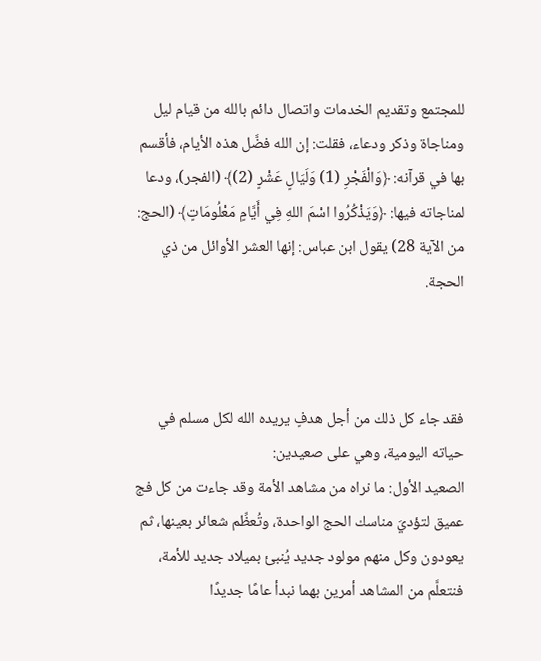للمجتمع وتقديم الخدمات واتصال دائم بالله من قيام ليل ومناجاة وذكر ودعاء، فقلت: إن الله فضَّل هذه الأيام، فأقسم بها في قرآنه: ﴿وَالْفَجْرِ (1) وَلَيَالٍ عَشْرٍ (2)﴾ (الفجر)، ودعا لمناجاته فيها: ﴿وَيَذْكُرُوا اسْمَ اللهِ فِي أَيَّامٍ مَعْلُومَاتٍ﴾ (الحج: من الآية 28) يقول ابن عباس: إنها العشر الأوائل من ذي الحجة.



فقد جاء كل ذلك من أجل هدفٍ يريده الله لكل مسلم في حياته اليومية، وهي على صعيدين:
الصعيد الأول: ما نراه من مشاهد الأمة وقد جاءت من كل فج عميق لتؤديَ مناسك الحج الواحدة، وتُعظِّم شعائر بعينها، ثم يعودون وكل منهم مولود جديد يُنبئ بميلاد جديد للأمة، فنتعلَّم من المشاهد أمرين بهما نبدأ عامًا جديدًا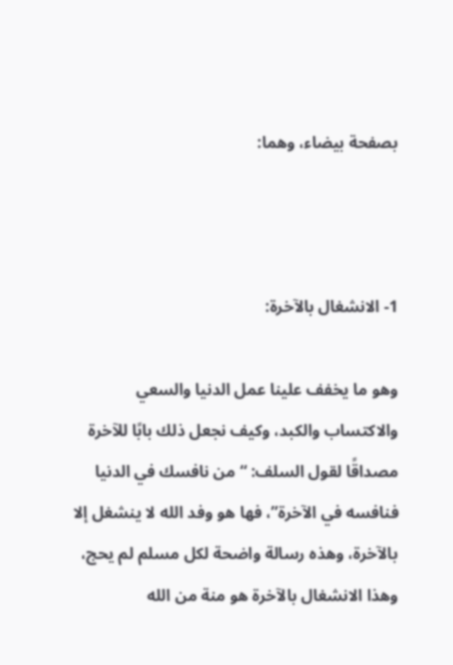بصفحة بيضاء، وهما:



1- الانشغال بالآخرة:

وهو ما يخفف علينا عمل الدنيا والسعي والاكتساب والكبد، وكيف نجعل ذلك بابًا للآخرة مصداقًا لقول السلف: “من نافسك في الدنيا فنافسه في الآخرة”، فها هو وفد الله لا ينشغل إلا بالآخرة، وهذه رسالة واضحة لكل مسلم لم يحج، وهذا الانشغال بالآخرة هو منة من الله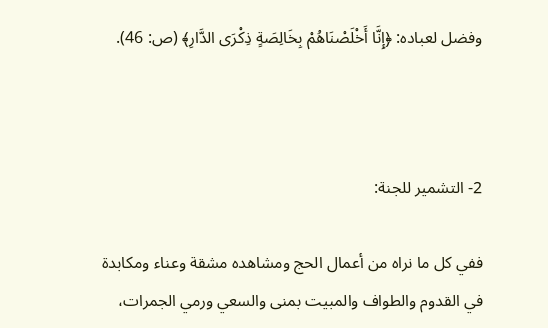وفضل لعباده: ﴿إِنَّا أَخْلَصْنَاهُمْ بِخَالِصَةٍ ذِكْرَى الدَّارِ﴾ (ص: 46).



2- التشمير للجنة:

ففي كل ما نراه من أعمال الحج ومشاهده مشقة وعناء ومكابدة في القدوم والطواف والمبيت بمنى والسعي ورمي الجمرات،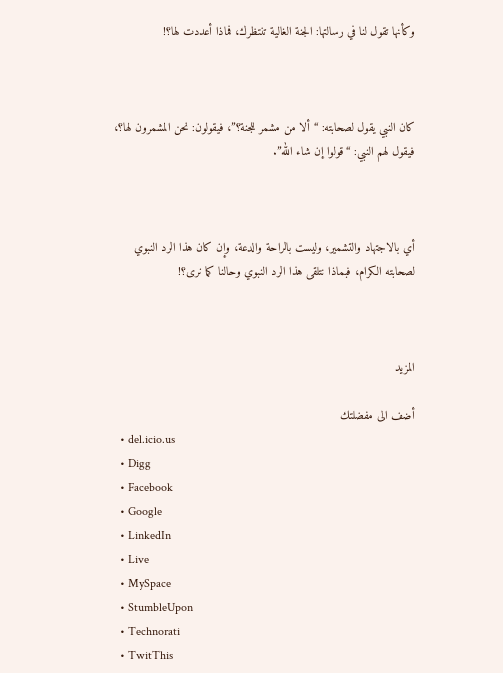وكأنها تقول لنا في رسالتها: الجنة الغالية تنتظرك، فماذا أعددت لها؟!



كان النبي يقول لصحابته: “ألا من مشمر للجنة؟”، فيقولون: نحن المشمرون لها؟، فيقول لهم النبي: “قولوا إن شاء الله”.



أي بالاجتهاد والتشمير، وليست بالراحة والدعة، وإن كان هذا الرد النبوي لصحابته الكرام، فبماذا نتلقى هذا الرد النبوي وحالنا كما نرى؟!



المزيد

أضف الى مفضلتك
  • del.icio.us
  • Digg
  • Facebook
  • Google
  • LinkedIn
  • Live
  • MySpace
  • StumbleUpon
  • Technorati
  • TwitThis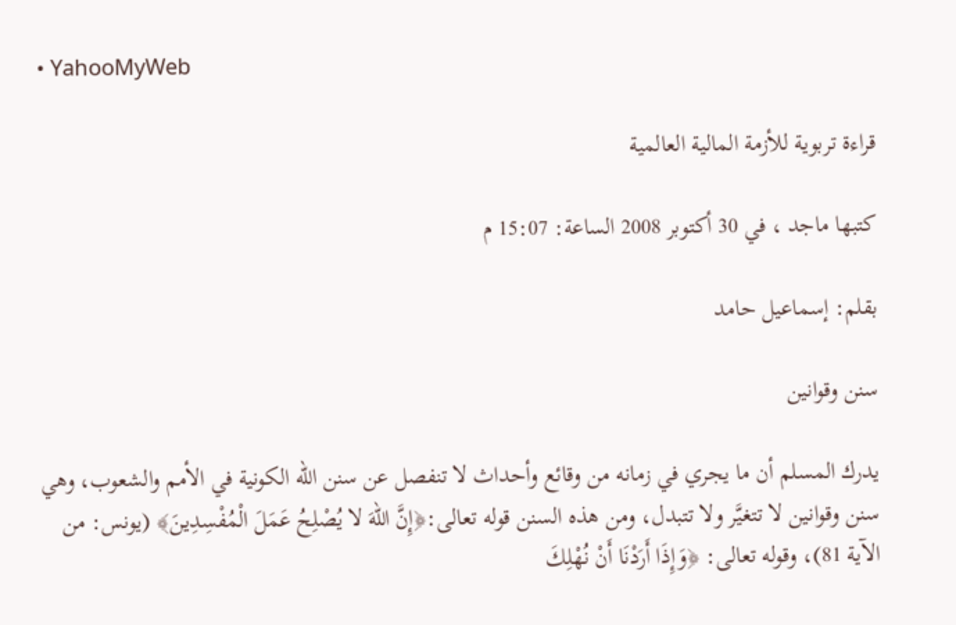• YahooMyWeb

قراءة تربوية للأزمة المالية العالمية

كتبها ماجد ، في 30 أكتوبر 2008 الساعة: 15:07 م

بقلم: إسماعيل حامد

سنن وقوانين

يدرك المسلم أن ما يجري في زمانه من وقائع وأحداث لا تنفصل عن سنن الله الكونية في الأمم والشعوب، وهي سنن وقوانين لا تتغيَّر ولا تتبدل، ومن هذه السنن قوله تعالى:﴿إِنَّ اللهَ لا يُصْلِحُ عَمَلَ الْمُفْسِدِينَ﴾ (يونس: من الآية 81)، وقوله تعالى: ﴿وَإِذَا أَرَدْنَا أَنْ نُهْلِكَ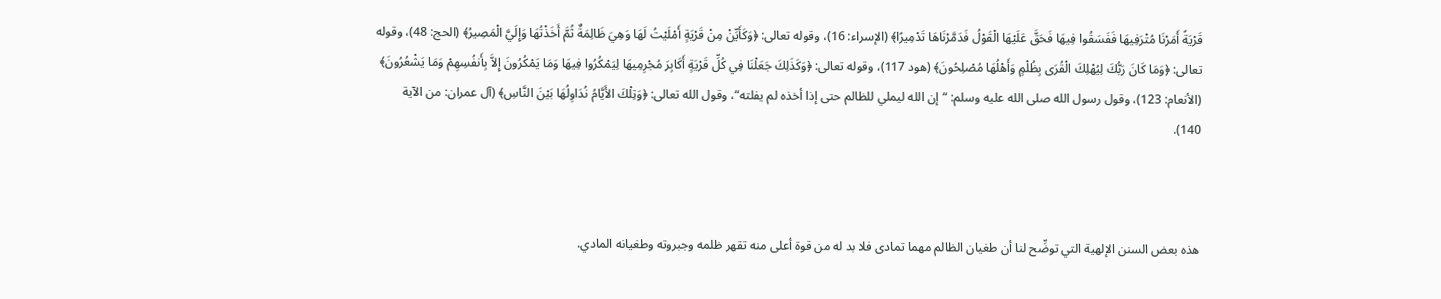قَرْيَةً أَمَرْنَا مُتْرَفِيهَا فَفَسَقُوا فِيهَا فَحَقَّ عَلَيْهَا الْقَوْلُ فَدَمَّرْنَاهَا تَدْمِيرًا﴾ (الإسراء: 16)، وقوله تعالى: ﴿وَكَأَيِّنْ مِنْ قَرْيَةٍ أَمْلَيْتُ لَهَا وَهِيَ ظَالِمَةٌ ثُمَّ أَخَذْتُهَا وَإِلَيَّ الْمَصِيرُ﴾ (الحج: 48)، وقوله تعالى: ﴿وَمَا كَانَ رَبُّكَ لِيُهْلِكَ الْقُرَى بِظُلْمٍ وَأَهْلُهَا مُصْلِحُونَ﴾ (هود 117)، وقوله تعالى: ﴿وَكَذَلِكَ جَعَلْنَا فِي كُلِّ قَرْيَةٍ أَكَابِرَ مُجْرِمِيهَا لِيَمْكُرُوا فِيهَا وَمَا يَمْكُرُونَ إِلاَّ بِأَنفُسِهِمْ وَمَا يَشْعُرُونَ﴾ (الأنعام: 123)، وقول رسول الله صلى الله عليه وسلم: “إن الله ليملي للظالم حتى إذا أخذه لم يفلته“، وقول الله تعالى: ﴿وَتِلْكَ الأَيَّامُ نُدَاوِلُهَا بَيْنَ النَّاسِ﴾ (آل عمران: من الآية 140).



هذه بعض السنن الإلهية التي توضِّح لنا أن طغيان الظالم مهما تمادى فلا بد له من قوة أعلى منه تقهر ظلمه وجبروته وطغيانه المادي.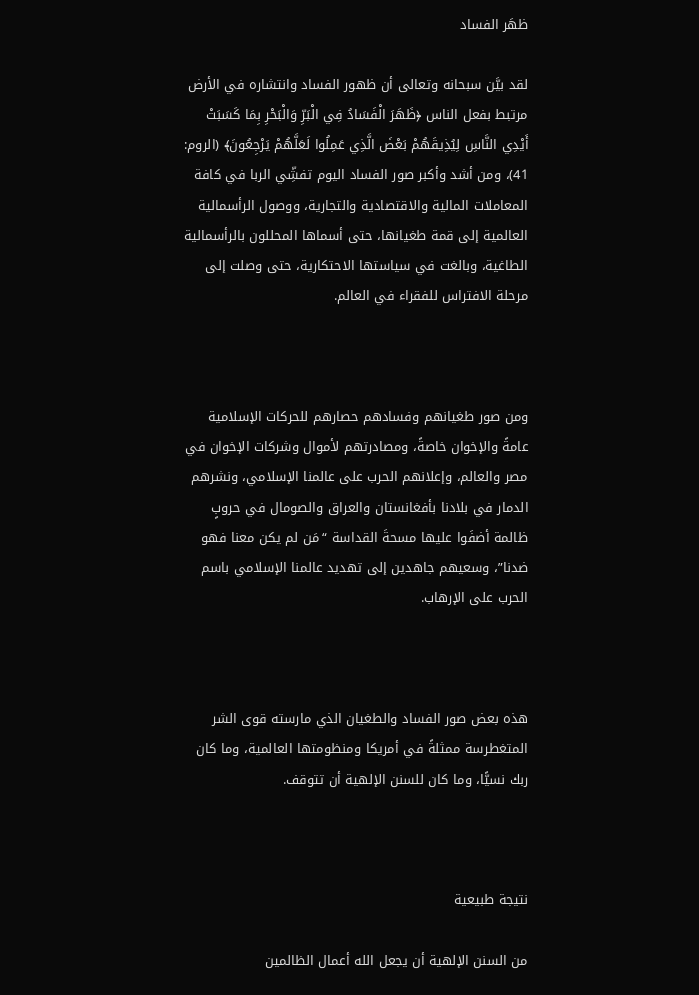ظهَر الفساد

لقد بيَّن سبحانه وتعالى أن ظهور الفساد وانتشاره في الأرض مرتبط بفعل الناس ﴿ظَهَرَ الْفَسَادُ فِي الْبَرِّ وَالْبَحْرِ بِمَا كَسَبَتْ أَيْدِي النَّاسِ لِيُذِيقَهُمْ بَعْضَ الَّذِي عَمِلُوا لَعَلَّهُمْ يَرْجِعُونَ﴾ (الروم: 41)، ومن أشد وأكبر صور الفساد اليوم تفشِّي الربا في كافة المعاملات المالية والاقتصادية والتجارية، ووصول الرأسمالية العالمية إلى قمة طغيانها، حتى أسماها المحللون بالرأسمالية الطاغية، وبالغت في سياستها الاحتكارية، حتى وصلت إلى مرحلة الافتراس للفقراء في العالم.



ومن صور طغيانهم وفسادهم حصارهم للحركات الإسلامية عامةً والإخوان خاصةً، ومصادرتهم لأموال وشركات الإخوان في مصر والعالم، وإعلانهم الحرب على عالمنا الإسلامي، ونشرهم الدمار في بلادنا بأفغانستان والعراق والصومال في حروبٍ ظالمة أضفَوا عليها مسحةَ القداسة “مَن لم يكن معنا فهو ضدنا”، وسعيهم جاهدين إلى تهديد عالمنا الإسلامي باسم الحرب على الإرهاب.



هذه بعض صور الفساد والطغيان الذي مارسته قوى الشر المتغطرسة ممثلةً في أمريكا ومنظومتها العالمية، وما كان ربك نسيًّا، وما كان للسنن الإلهية أن تتوقف.



نتيجة طبيعية

من السنن الإلهية أن يجعل الله أعمال الظالمين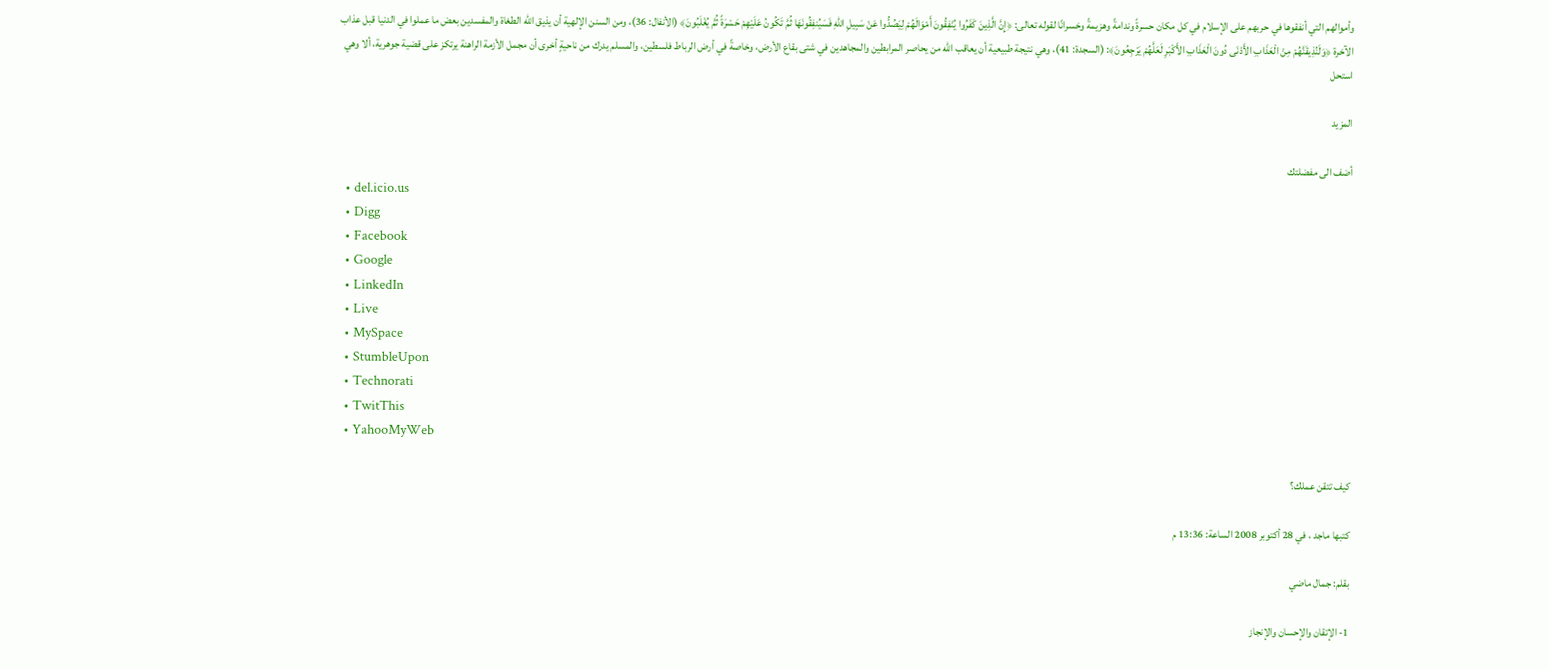وأموالهم التي أنفقوها في حربهم على الإسلام في كل مكان حسرةً وندامةً وهزيمةً وخسرانًا لقوله تعالى: ﴿إِنَّ الَّذِينَ كَفَرُوا يُنْفِقُونَ أَمْوَالَهُمْ لِيَصُدُّوا عَنْ سَبِيلِ اللهِ فَسَيُنفِقُونَهَا ثُمَّ تَكُونُ عَلَيْهِمْ حَسْرَةً ثُمَّ يُغْلَبُونَ﴾ (الأنفال: 36)، ومن السنن الإلهية أن يذيق الله الطغاة والمفسدين بعض ما عملوا في الدنيا قبل عذاب الآخرة ﴿وَلَنُذِيقَنَّهُمْ مِنْ الْعَذَابِ الأَدْنَى دُونَ الْعَذَابِ الأَكْبَرِ لَعَلَّهُمْ يَرْجِعُونَ﴾: (السجدة: 41)، وهي نتيجة طبيعية أن يعاقب الله من يحاصر المرابطين والمجاهدين في شتى بقاع الأرض، وخاصةً في أرض الرباط فلسطين، والمسلم يدرك من ناحيةٍ أخرى أن مجمل الأزمة الراهنة يرتكز على قضية جوهرية، ألا وهي استحل

المزيد

أضف الى مفضلتك
  • del.icio.us
  • Digg
  • Facebook
  • Google
  • LinkedIn
  • Live
  • MySpace
  • StumbleUpon
  • Technorati
  • TwitThis
  • YahooMyWeb

كيف تتقن عملك؟

كتبها ماجد ، في 28 أكتوبر 2008 الساعة: 13:36 م

بقلم: جمال ماضي

1- الإتقان والإحسان والإنجاز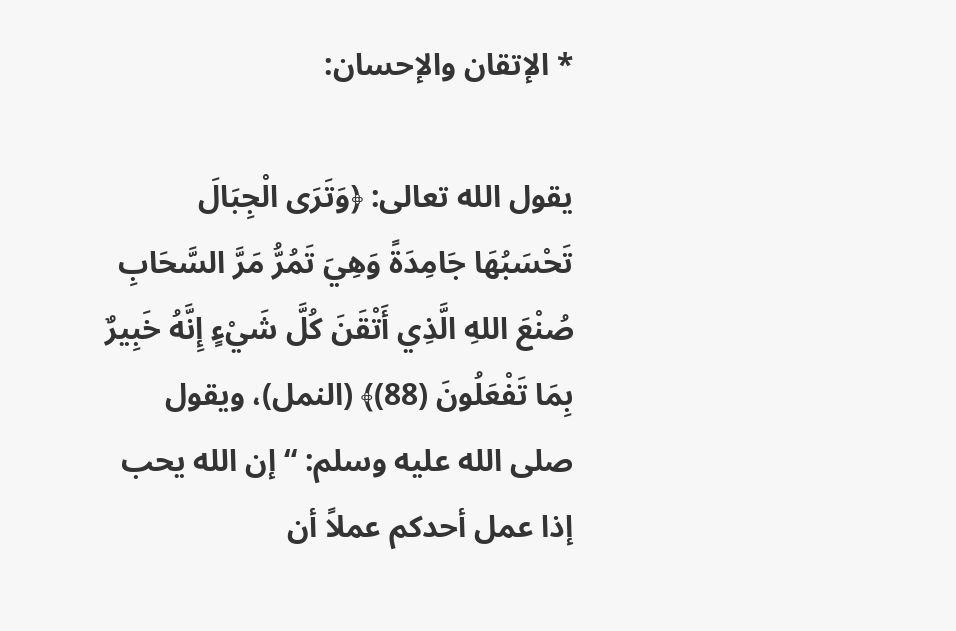* الإتقان والإحسان:

يقول الله تعالى: ﴿وَتَرَى الْجِبَالَ تَحْسَبُهَا جَامِدَةً وَهِيَ تَمُرُّ مَرَّ السَّحَابِ صُنْعَ اللهِ الَّذِي أَتْقَنَ كُلَّ شَيْءٍ إِنَّهُ خَبِيرٌ بِمَا تَفْعَلُونَ (88)﴾ (النمل)، ويقول صلى الله عليه وسلم: “إن الله يحب إذا عمل أحدكم عملاً أن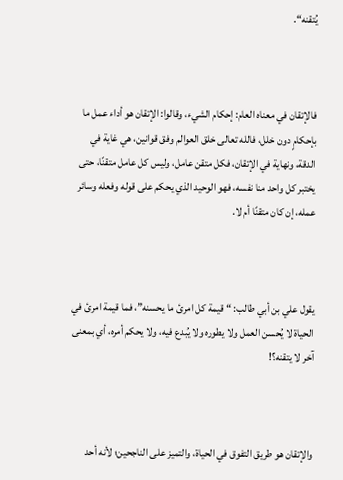يُتقنه“.



فالإتقان في معناه العام: إحكام الشيء، وقالوا: الإتقان هو أداء عمل ما بإحكامٍ دون خلل، فالله تعالى خلق العوالم وفق قوانين، هي غاية في الدقة، ونهاية في الإتقان، فكل متقن عامل، وليس كل عامل متقنًا، حتى يختبر كل واحد منا نفسه، فهو الوحيد الذي يحكم على قوله وفعله وسائر عمله، إن كان متقنًا أم لا.



يقول علي بن أبي طالب: “قيمة كل امرئ ما يحسنه”، فما قيمة امرئ في الحياة لا يُحسن العمل ولا يطوره ولا يُبدع فيه، ولا يحكم أمره، أي بمعنى آخر لا يتقنه؟!



والإتقان هو طريق التفوق في الحياة، والتميز على الناجحين؛ لأنه أحد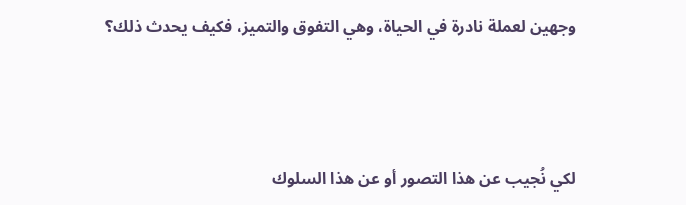وجهين لعملة نادرة في الحياة، وهي التفوق والتميز، فكيف يحدث ذلك؟



لكي نُجيب عن هذا التصور أو عن هذا السلوك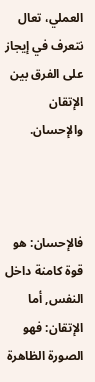العملي، تعال نتعرف في إيجاز على الفرق بين الإتقان والإحسان.



فالإحسان: هو قوة كامنة داخل النفس, أما الإتقان: فهو الصورة الظاهرة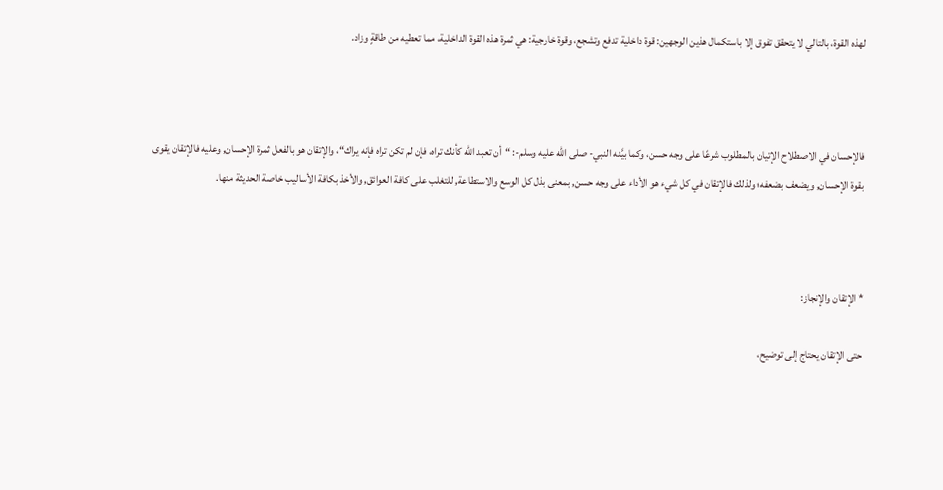لهذه القوة، بالتالي لا يتحقق تفوق إلا باستكمال هذين الوجهين: قوة داخلية تدفع وتشجع، وقوة خارجية: هي ثمرة هذه القوة الداخلية، مما تعطيه من طاقةٍ وزاد.



فالإحسان في الاصطلاح الإتيان بالمطلوب شرعًا على وجه حسن، وكما بيَّنه النبي- صلى الله عليه وسلم-: “أن تعبد الله كأنك تراه، فإن لم تكن تراه فإنه يراك“، والإتقان هو بالفعل ثمرة الإحسان, وعليه فالإتقان يقوى بقوة الإحسان, ويضعف بضعفه؛ ولذلك فالإتقان في كل شيء هو الأداء على وجه حسن, بمعنى بذل كل الوسع والاستطاعة, للتغلب على كافة العوائق, والأخذ بكافة الأساليب خاصة الحديثة منها.



* الإتقان والإنجاز:

حتى الإتقان يحتاج إلى توضيح،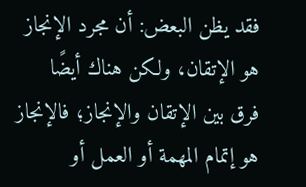فقد يظن البعض: أن مجرد الإنجاز هو الإتقان، ولكن هناك أيضًا فرق بين الإتقان والإنجاز؛ فالإنجاز هو إتمام المهمة أو العمل أو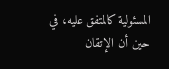المسئولية كالمتفق عليه، في حين أن الإتقان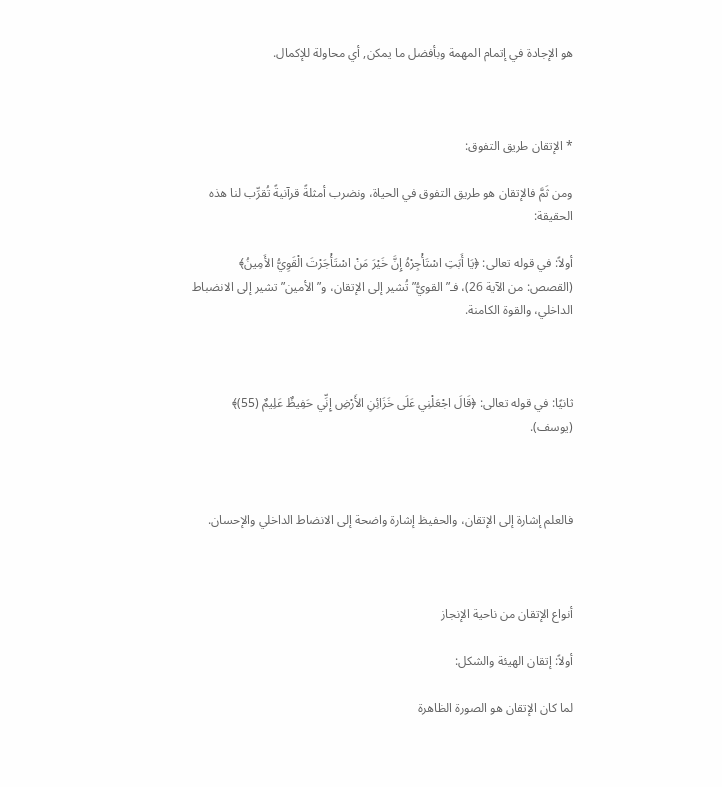هو الإجادة في إتمام المهمة وبأفضل ما يمكن, أي محاولة للإكمال.



* الإتقان طريق التفوق:

ومن ثَمَّ فالإتقان هو طريق التفوق في الحياة، ونضرب أمثلةً قرآنيةً تُقرِّب لنا هذه الحقيقة:

أولاً: في قوله تعالى: ﴿يَا أَبَتِ اسْتَأْجِرْهُ إِنَّ خَيْرَ مَنْ اسْتَأْجَرْتَ الْقَوِيُّ الأَمِينُ﴾ (القصص: من الآية 26)، فـ”القويُّ” تُشير إلى الإتقان، و”الأمين” تشير إلى الانضباط الداخلي، والقوة الكامنة.



ثانيًا: في قوله تعالى: ﴿قَالَ اجْعَلْنِي عَلَى خَزَائِنِ الأَرْضِ إِنِّي حَفِيظٌ عَلِيمٌ (55)﴾ (يوسف).



فالعلم إشارة إلى الإتقان، والحفيظ إشارة واضحة إلى الانضاط الداخلي والإحسان.



أنواع الإتقان من ناحية الإنجاز

أولاً: إتقان الهيئة والشكل:

لما كان الإتقان هو الصورة الظاهرة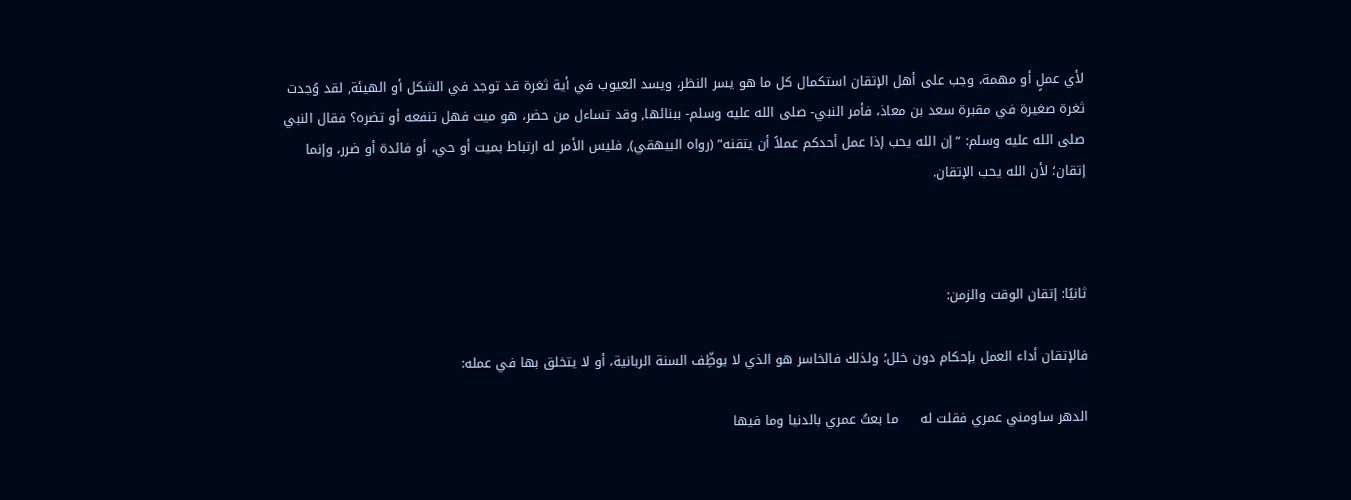لأي عملٍ أو مهمة، وجب على أهل الإتقان استكمال كل ما هو يسر النظر، ويسد العيوب في أية ثغرة قد توجد في الشكل أو الهيئة, لقد وُجدت ثغرة صغيرة في مقبرة سعد بن معاذ، فأمر النبي- صلى الله عليه وسلم- ببنائها, وقد تساءل من حضر، هو ميت فهل تنفعه أو تضره؟ فقال النبي صلى الله عليه وسلم: “إن الله يحب إذا عمل أحدكم عملاً أن يتقنه” (رواه البيهقي), فليس الأمر له ارتباط بميت أو حي، أو فائدة أو ضرر، وإنما إتقان؛ لأن الله يحب الإتقان.



ثانيًا: إتقان الوقت والزمن:

فالإتقان أداء العمل بإحكام دون خلل؛ ولذلك فالخاسر هو الذي لا يوظِّف السنة الربانية، أو لا يتخلق بها في عمله:

الدهر ساومني عمري فقلت له     ما بعتُ عمري بالدنيا وما فيها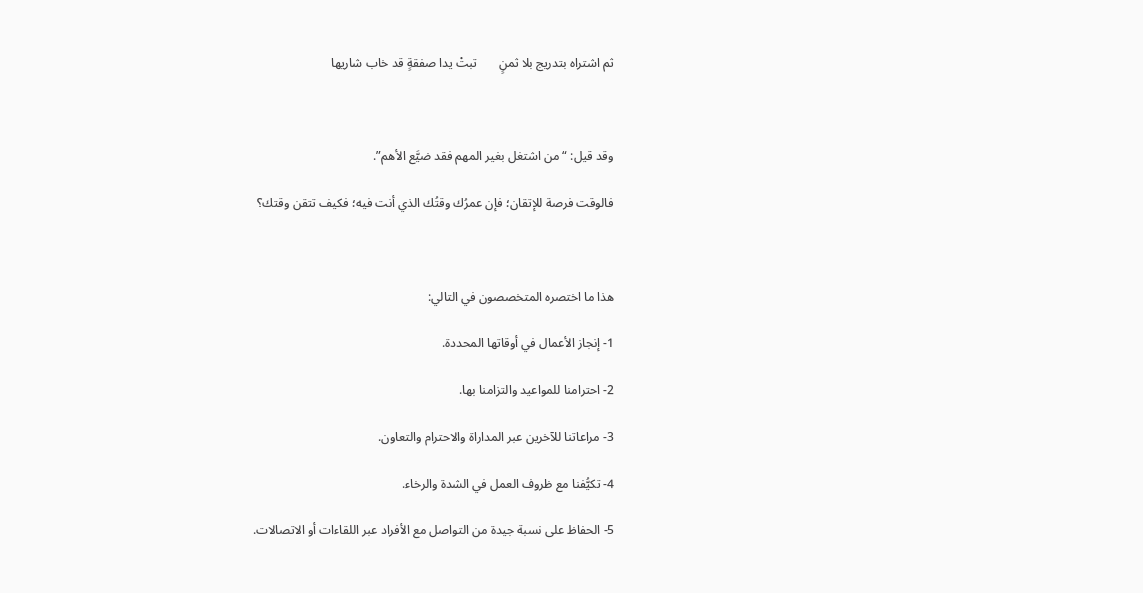ثم اشتراه بتدريج بلا ثمنٍ       تبتْ يدا صفقةٍ قد خاب شاريها



وقد قيل: “من اشتغل بغير المهم فقد ضيَّع الأهم”.

فالوقت فرصة للإتقان؛ فإن عمرُك وقتُك الذي أنت فيه؛ فكيف تتقن وقتك؟



هذا ما اختصره المتخصصون في التالي:

1- إنجاز الأعمال في أوقاتها المحددة.

2- احترامنا للمواعيد والتزامنا بها.

3- مراعاتنا للآخرين عبر المداراة والاحترام والتعاون.

4- تكيُّفنا مع ظروف العمل في الشدة والرخاء.

5- الحفاظ على نسبة جيدة من التواصل مع الأفراد عبر اللقاءات أو الاتصالات.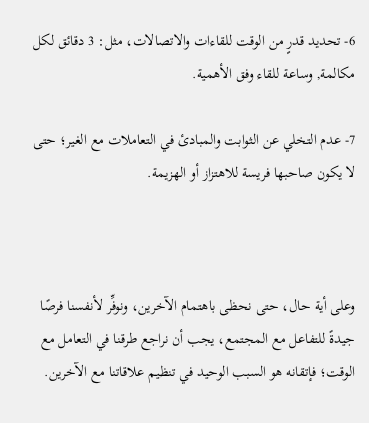6- تحديد قدرٍ من الوقت للقاءات والاتصالات، مثل: 3 دقائق لكل مكالمة, وساعة للقاء وفق الأهمية.

7- عدم التخلي عن الثوابت والمبادئ في التعاملات مع الغير؛ حتى لا يكون صاحبها فريسة للاهتزاز أو الهزيمة.



وعلى أية حال، حتى نحظى باهتمام الآخرين، ونوفِّر لأنفسنا فرصًا جيدةً للتفاعل مع المجتمع، يجب أن نراجع طرقنا في التعامل مع الوقت؛ فإتقانه هو السبب الوحيد في تنظيم علاقاتنا مع الآخرين.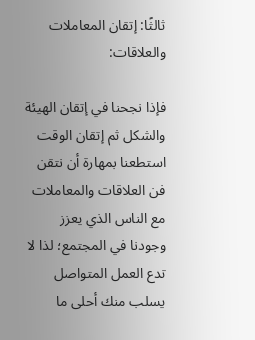ثالثًا: إتقان المعاملات والعلاقات:

فإذا نجحنا في إتقان الهيئة والشكل ثم إتقان الوقت استطعنا بمهارة أن نتقن فن العلاقات والمعاملات مع الناس الذي يعزز وجودنا في المجتمع؛ لذا لا تدع العمل المتواصل يسلب منك أحلى ما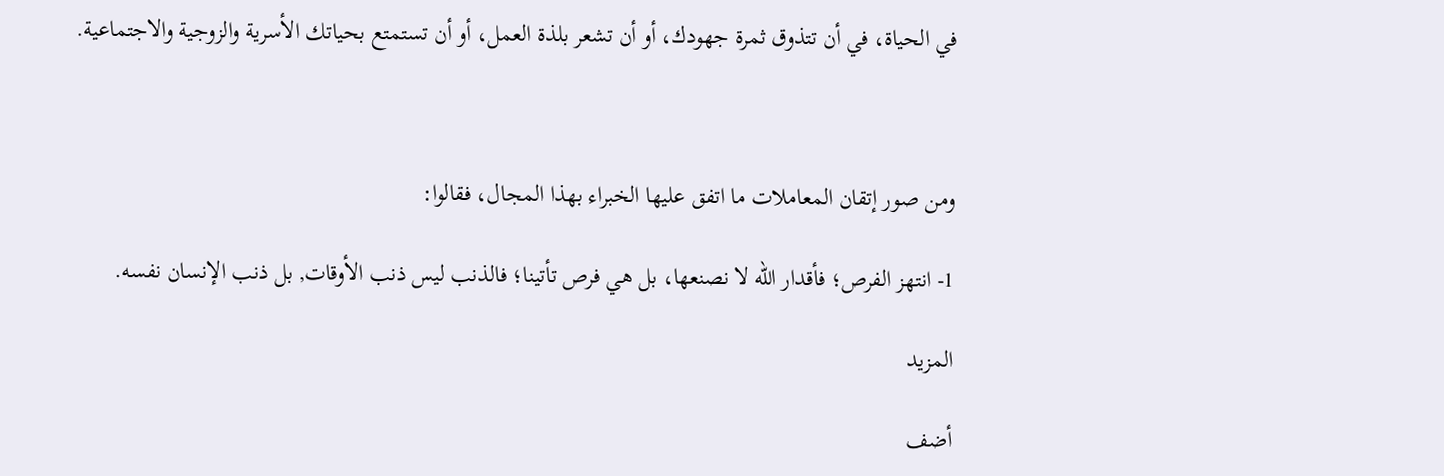في الحياة، في أن تتذوق ثمرة جهودك، أو أن تشعر بلذة العمل، أو أن تستمتع بحياتك الأسرية والزوجية والاجتماعية.



ومن صور إتقان المعاملات ما اتفق عليها الخبراء بهذا المجال، فقالوا:

1- انتهز الفرص؛ فأقدار الله لا نصنعها، بل هي فرص تأتينا؛ فالذنب ليس ذنب الأوقات, بل ذنب الإنسان نفسه.

المزيد

أضف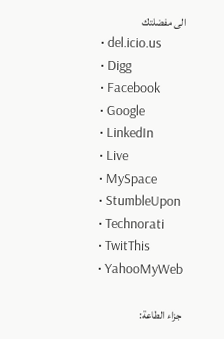الى مفضلتك
  • del.icio.us
  • Digg
  • Facebook
  • Google
  • LinkedIn
  • Live
  • MySpace
  • StumbleUpon
  • Technorati
  • TwitThis
  • YahooMyWeb

جزاء الطاعة: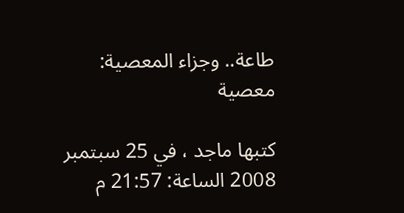طاعة.. وجزاء المعصية: معصية

كتبها ماجد ، في 25 سبتمبر 2008 الساعة: 21:57 م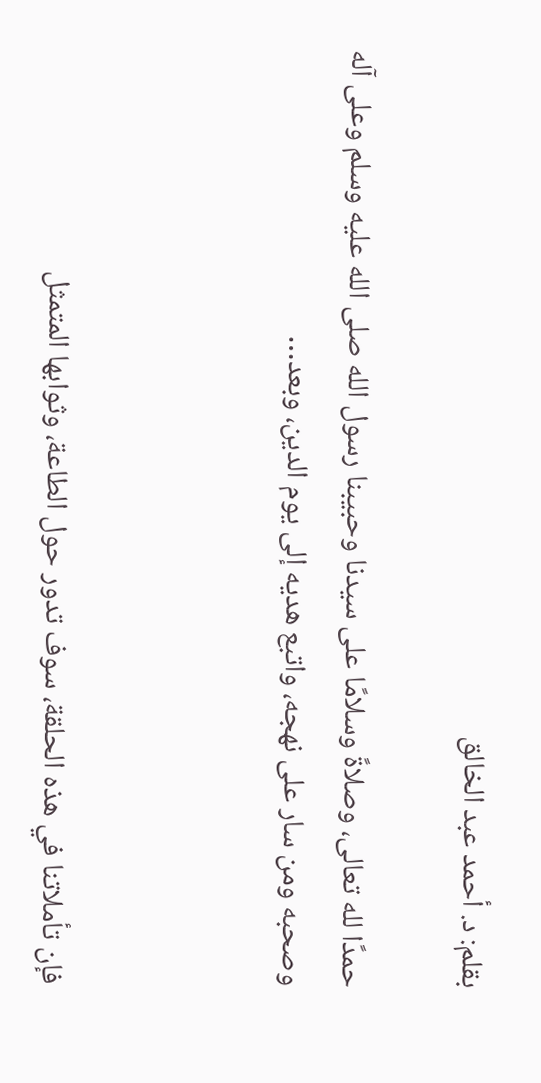بقلم: د. أحمد عبد الخالق

حمدًا لله تعالى، وصلاةً وسلامًا على سيدنا وحبيبنا رسول الله صلى الله عليه وسلم وعلى آله وصحبه ومن سار على نهجه، واتبع هديه إلى يوم الدين، وبعد…



فإن تأملاتنا في هذه الحلقة، سوف تدور حول الطاعة، وثوابها المتمثل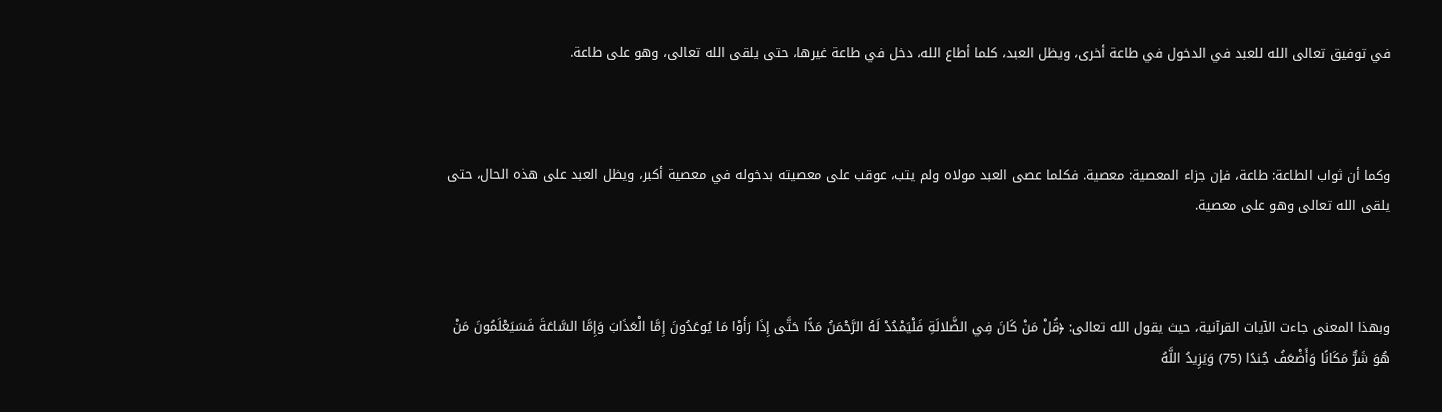في توفيق تعالى الله للعبد في الدخول في طاعة أخرى، ويظل العبد، كلما أطاع الله، دخل في طاعة غيرها، حتى يلقى الله تعالى، وهو على طاعة.



وكما أن ثواب الطاعة: طاعة، فإن جزاء المعصية: معصية. فكلما عصى العبد مولاه ولم يتب، عوقب على معصيته بدخوله في معصية أكبر، ويظل العبد على هذه الحال، حتى يلقى الله تعالى وهو على معصية.



وبهذا المعنى جاءت الآيات القرآنية، حيث يقول الله تعالى: ﴿قُلْ مَنْ كَانَ فِي الضَّلالَةِ فَلْيَمْدُدْ لَهُ الرَّحْمَنُ مَدًّا حَتَّى إِذَا رَأَوْا مَا يُوعَدُونَ إِمَّا الْعَذَابَ وَإِمَّا السَّاعَةَ فَسَيَعْلَمُونَ مَنْ هُوَ شَرٌّ مَكَانًا وَأَضْعَفُ جُندًا (75) وَيَزِيدُ اللَّهُ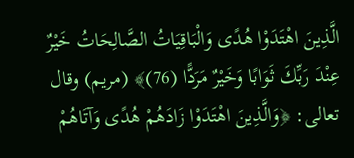الَّذِينَ اهْتَدَوْا هُدًى وَالْبَاقِيَاتُ الصَّالِحَاتُ خَيْرٌ عِنْدَ رَبِّكَ ثَوَابًا وَخَيْرٌ مَرَدًّا (76)﴾ (مريم) وقال تعالى: ﴿وَالَّذِينَ اهْتَدَوْا زَادَهُمْ هُدًى وَآتَاهُمْ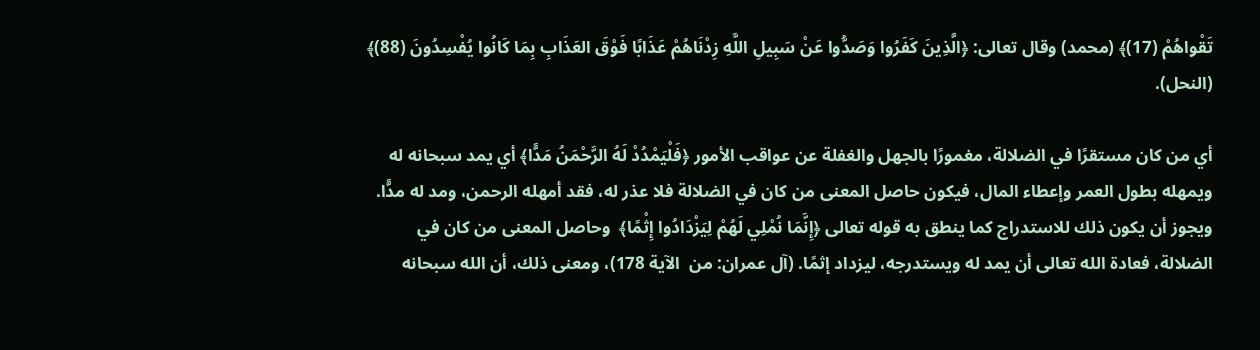تَقْواهُمْ (17)﴾ (محمد) وقال تعالى: ﴿الَّذِينَ كَفَرُوا وَصَدُّوا عَنْ سَبِيلِ اللَّهِ زِدْنَاهُمْ عَذَابًا فَوْقَ العَذَابِ بِمَا كَانُوا يُفْسِدُونَ (88)﴾ (النحل).

أي من كان مستقرًا في الضلالة، مغمورًا بالجهل والغفلة عن عواقب الأمور ﴿فَلْيَمْدُدْ لَهُ الرَّحْمَنُ مَدًّا﴾ أي يمد سبحانه له ويمهله بطول العمر وإعطاء المال، فيكون حاصل المعنى من كان في الضلالة فلا عذر له، فقد أمهله الرحمن، ومد له مدًّا. ويجوز أن يكون ذلك للاستدراج كما ينطق به قوله تعالى ﴿إِنَّمَا نُمْلِي لَهُمْ لِيَزْدَادُوا إِثْمًا﴾  وحاصل المعنى من كان في الضلالة، فعادة الله تعالى أن يمد له ويستدرجه، ليزداد إثمًا. (آل عمران: من  الآية 178)، ومعنى ذلك، أن الله سبحانه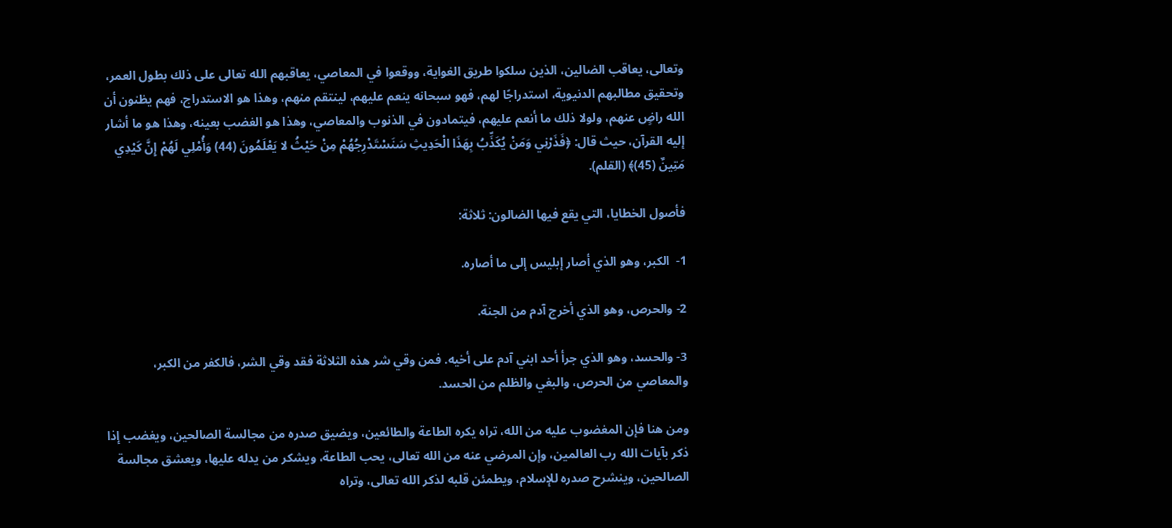وتعالى، يعاقب الضالين، الذين سلكوا طريق الغواية، ووقعوا في المعاصي، يعاقبهم الله تعالى على ذلك بطول العمر، وتحقيق مطالبهم الدنيوية، استدراجًا لهم، فهو سبحانه ينعم عليهم، لينتقم منهم، وهذا هو الاستدراج، فهم يظنون أن الله راضٍ عنهم، ولولا ذلك ما أنعم عليهم، فيتمادون في الذنوب والمعاصي، وهذا هو الغضب بعينه، وهذا هو ما أشار إليه القرآن، حيث قال: ﴿فَذَرْنِي وَمَنْ يُكَذِّبُ بِهَذَا الْحَدِيثِ سَنَسْتَدْرِجُهُمْ مِنْ حَيْثُ لا يَعْلَمُونَ (44) وَأُمْلِي لَهُمْ إِنَّ كَيْدِي مَتِينٌ (45)﴾ (القلم).

فأصول الخطايا، التي يقع فيها الضالون: ثلاثة:

1-  الكبر، وهو الذي أصار إبليس إلى ما أصاره.

2- والحرص، وهو الذي أخرج آدم من الجنة.

3- والحسد، وهو الذي جرأ أحد ابني آدم على أخيه. فمن وقي شر هذه الثلاثة فقد وقي الشر، فالكفر من الكبر، والمعاصي من الحرص، والبغي والظلم من الحسد.

ومن هنا فإن المغضوب عليه من الله، تراه يكره الطاعة والطائعين، ويضيق صدره من مجالسة الصالحين، ويغضب إذا ذكر بآيات الله رب العالمين، وإن المرضي عنه من الله تعالى، يحب الطاعة، ويشكر من يدله عليها، ويعشق مجالسة الصالحين، وينشرح صدره للإسلام، ويطمئن قلبه لذكر الله تعالى، وتراه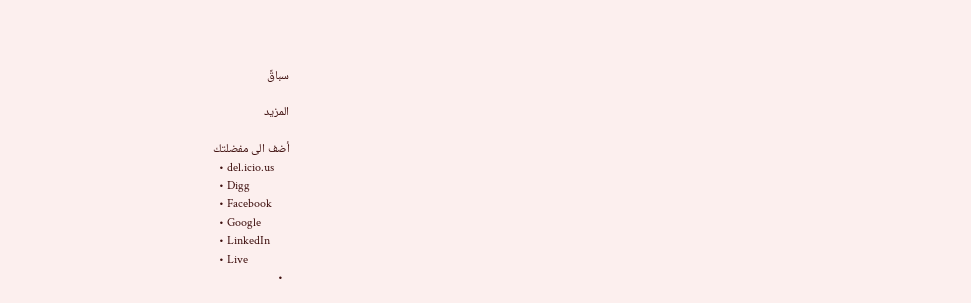سباقً

المزيد

أضف الى مفضلتك
  • del.icio.us
  • Digg
  • Facebook
  • Google
  • LinkedIn
  • Live
  •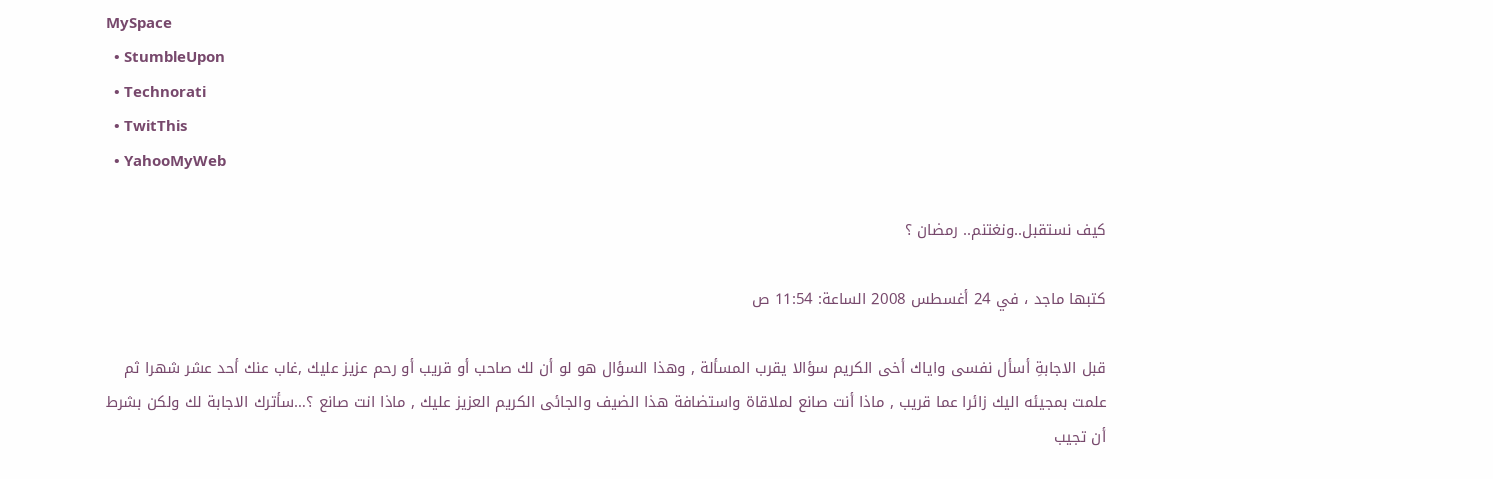MySpace
  • StumbleUpon
  • Technorati
  • TwitThis
  • YahooMyWeb

كيف نستقبل..ونغتنم.. رمضان ؟

كتبها ماجد ، في 24 أغسطس 2008 الساعة: 11:54 ص

قبل الاجابةِ أسأل نفسى واياك أخى الكريم سؤالا يقرب المسألة , وهذا السؤال هو لو أن لك صاحب أو قريب أو رحم عزيز عليك ,غاب عنك أحد عشر شهرا ثم علمت بمجيئه اليك زائرا عما قريب , ماذا أنت صانع لملاقاة واستضافة هذا الضيف والجائى الكريم العزيز عليك , ماذا انت صانع ؟…سأترك الاجابة لك ولكن بشرط أن تجيب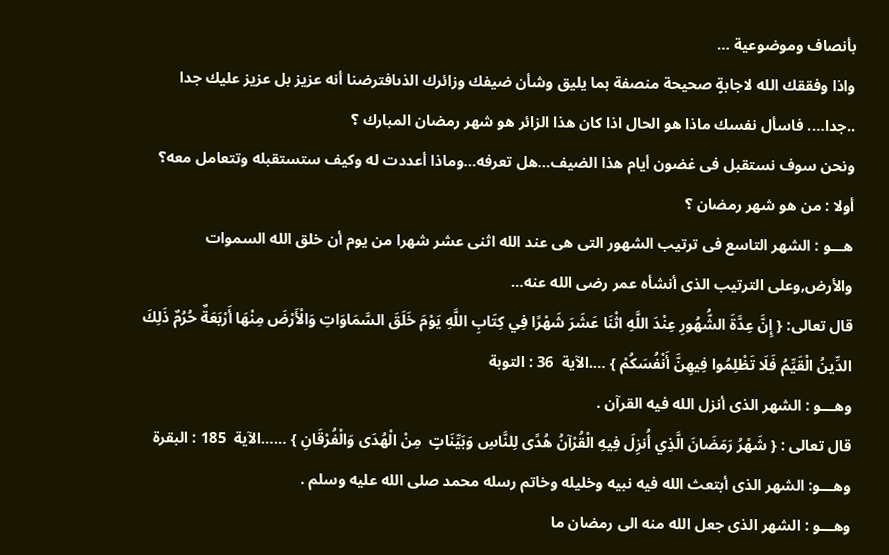بأنصاف وموضوعية …
واذا وفققك الله لاجابةٍ صحيحة منصفة بما يليق وشأن ضيفك وزائرك الذىافترضنا أنه عزيز بل عزيز عليك جدا ..جدا…. فاسأل نفسك ماذا هو الحال اذا كان هذا الزائر هو شهر رمضان المبارك ؟
ونحن سوف نستقبل فى غضون أيام هذا الضيف…هل تعرفه…وماذا أعددت له وكيف ستستقبله وتتعامل معه؟
أولا : من هو شهر رمضان ؟
هـــو : الشهر التاسع فى ترتيب الشهور التى هى عند الله اثنى عشر شهرا من يوم أن خلق الله السموات والأرض,وعلى الترتيب الذى أنشأه عمر رضى الله عنه…
قال تعالى: { إِنَّ عِدَّةَ الشُّهُورِ عِنْدَ اللَّهِ اثْنَا عَشَرَ شَهْرًا فِي كِتَابِ اللَّهِ يَوْمَ خَلَقَ السَّمَاوَاتِ وَالْأَرْضَ مِنْهَا أَرْبَعَةٌ حُرُمٌ ذَلِكَ الدِّينُ الْقَيِّمُ فَلَا تَظْلِمُوا فِيهِنَّ أَنْفُسَكُمْ } ….الآية  36 : التوبة
وهـــو : الشهر الذى أنزل الله فيه القرآن .
قال تعالى : { شَهْرُ رَمَضَانَ الَّذِي أُنزِلَ فِيهِ الْقُرْآنُ هُدًى لِلنَّاسِ وَبَيِّنَاتٍ  مِنْ الْهُدَى وَالْفُرْقَانِ } ……الآية  185 : البقرة
وهـــو: الشهر الذى أبتعث الله فيه نبيه وخليله وخاتم رسله محمد صلى الله عليه وسلم .
وهـــو : الشهر الذى جعل الله منه الى رمضان ما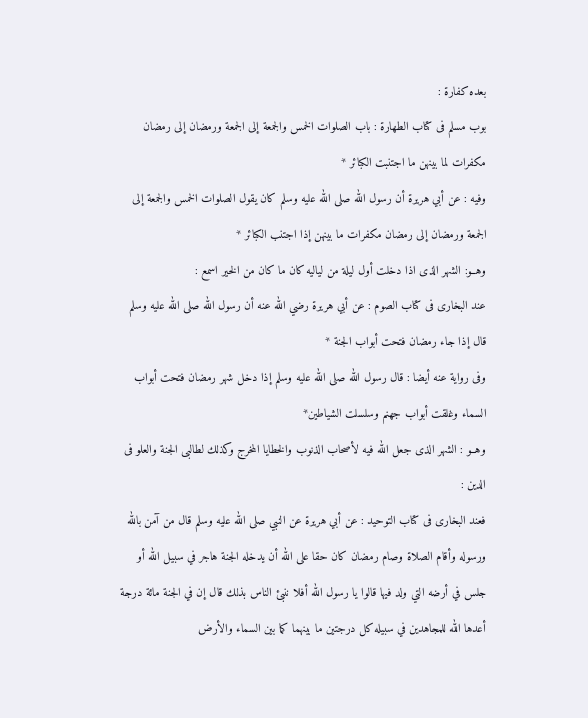بعده كفارة :
بوب مسلم فى كتاب الطهارة : باب الصلوات الخمس والجمعة إلى الجمعة ورمضان إلى رمضان مكفرات لما بينهن ما اجتنبت الكبائر *
وفيه : عن أبي هريرة أن رسول الله صلى الله عليه وسلم كان يقول الصلوات الخمس والجمعة إلى الجمعة ورمضان إلى رمضان مكفرات ما بينهن إذا اجتنب الكبائر *
وهــو: الشهر الذى اذا دخلت أول ليلة من لياليه كان ما كان من الخير اسمع :
عند البخارى فى كتاب الصوم : عن أبي هريرة رضي الله عنه أن رسول الله صلى الله عليه وسلم قال إذا جاء رمضان فتحت أبواب الجنة *
وفى رواية عنه أيضا : قال رسول الله صلى الله عليه وسلم إذا دخل شهر رمضان فتحت أبواب السماء وغلقت أبواب جهنم وسلسلت الشياطين*
وهــو : الشهر الذى جعل الله فيه لأصحاب الذنوب والخطايا المخرج وكذلك لطالبى الجنة والعلو فى الدين :
فعند البخارى فى كتاب التوحيد : عن أبي هريرة عن النبي صلى الله عليه وسلم قال من آمن بالله ورسوله وأقام الصلاة وصام رمضان كان حقا على الله أن يدخله الجنة هاجر في سبيل الله أو جلس في أرضه التي ولد فيها قالوا يا رسول الله أفلا ننبئ الناس بذلك قال إن في الجنة مائة درجة أعدها الله للمجاهدين في سبيله كل درجتين ما بينهما كما بين السماء والأرض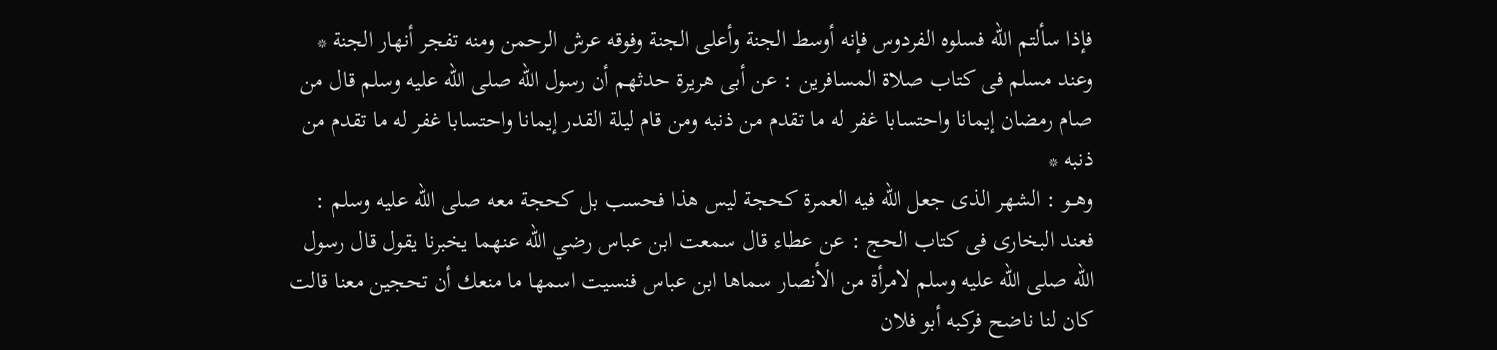فإذا سألتم الله فسلوه الفردوس فإنه أوسط الجنة وأعلى الجنة وفوقه عرش الرحمن ومنه تفجر أنهار الجنة *
وعند مسلم فى كتاب صلاة المسافرين : عن أبى هريرة حدثهم أن رسول الله صلى الله عليه وسلم قال من صام رمضان إيمانا واحتسابا غفر له ما تقدم من ذنبه ومن قام ليلة القدر إيمانا واحتسابا غفر له ما تقدم من ذنبه *
وهــو : الشهر الذى جعل الله فيه العمرة كحجة ليس هذا فحسب بل كحجة معه صلى الله عليه وسلم :
فعند البخارى فى كتاب الحج : عن عطاء قال سمعت ابن عباس رضي الله عنهما يخبرنا يقول قال رسول الله صلى الله عليه وسلم لامرأة من الأنصار سماها ابن عباس فنسيت اسمها ما منعك أن تحجين معنا قالت كان لنا ناضح فركبه أبو فلان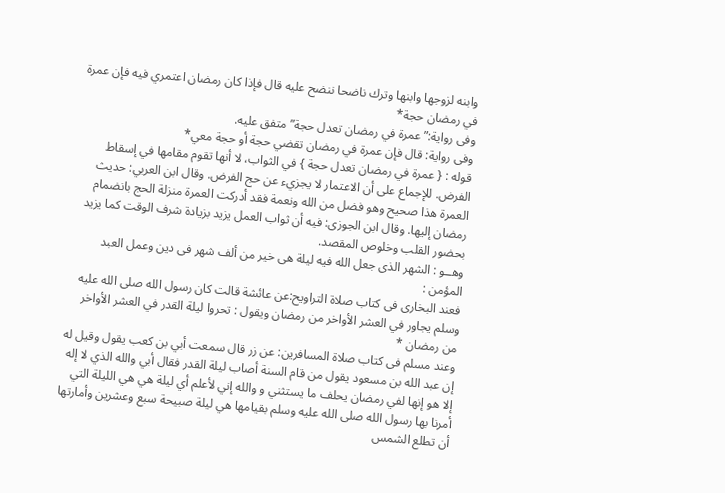وابنه لزوجها وابنها وترك ناضحا ننضح عليه قال فإذا كان رمضان اعتمري فيه فإن عمرة في رمضان حجة*
وفى رواية:” عمرة في رمضان تعدل حجة” متفق عليه.
وفى رواية: قال فإن عمرة في رمضان تقضي حجة أو حجة معي*
قوله : { عمرة في رمضان تعدل حجة } في الثواب، لا أنها تقوم مقامها في إسقاط الفرض. للإجماع على أن الاعتمار لا يجزيء عن حج الفرض. وقال ابن العربي: حديث العمرة هذا صحيح وهو فضل من الله ونعمة فقد أدركت العمرة منزلة الحج بانضمام رمضان إليها. وقال ابن الجوزى: فيه أن ثواب العمل يزيد بزيادة شرف الوقت كما يزيد بحضور القلب وخلوص المقصد.
وهــو : الشهر الذى جعل الله فيه ليلة هى خير من ألف شهر فى دين وعمل العبد المؤمن :
فعند البخارى فى كتاب صلاة التراويح:عن عائشة قالت كان رسول الله صلى الله عليه وسلم يجاور في العشر الأواخر من رمضان ويقول : تحروا ليلة القدر في العشر الأواخر من رمضان *
وعند مسلم فى كتاب صلاة المسافرين: عن زر قال سمعت أبي بن كعب يقول وقيل له إن عبد الله بن مسعود يقول من قام السنة أصاب ليلة القدر فقال أبي والله الذي لا إله إلا هو إنها لفي رمضان يحلف ما يستثني و والله إني لأعلم أي ليلة هي هي الليلة التي أمرنا بها رسول الله صلى الله عليه وسلم بقيامها هي ليلة صبيحة سبع وعشرين وأمارتها أن تطلع الشمس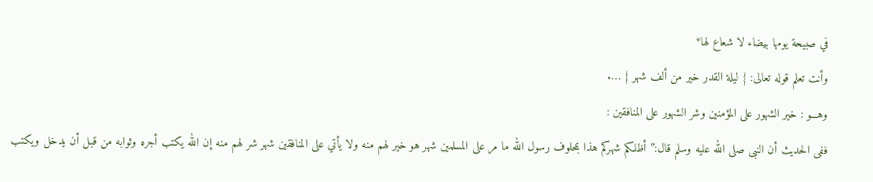في صبيحة يومها بيضاء لا شعاع لها*
وأنت تعلم قوله تعالى: { ليلة القدر خير من ألف شهر } ….
وهـــو : خير الشهور على المؤمنين وشر الشهور على المنافقين :
ففى الحديث أن النبى صلى الله عليه وسلم قال:” أظلكم شهركم هذا بمحلوف رسول الله ما مر على المسلمين شهر هو خير لهم منه ولا يأتي على المنافقين شهر شر لهم منه إن الله يكتب أجره وثوابه من قبل أن يدخل ويكتب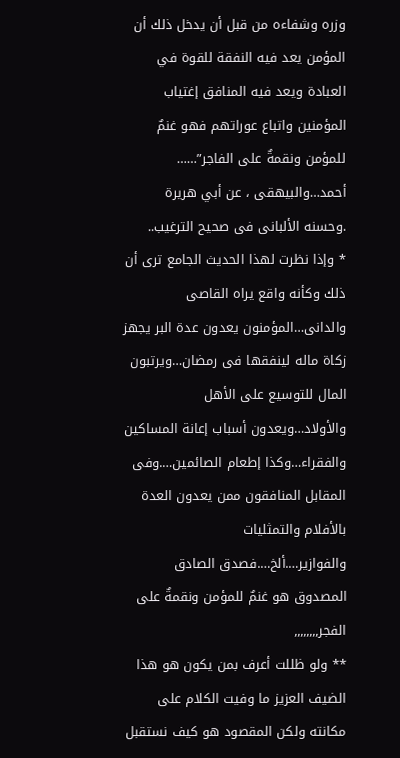وزره وشفاءه من قبل أن يدخل ذلك أن المؤمن يعد فيه النفقة للقوة في العبادة ويعد فيه المنافق إغتياب المؤمنين واتباع عوراتهم فهو غنمٌ للمؤمن ونقمةٌ على الفاجر”……  أحمد…والبيهقى ، عن أبي هريرة .وحسنه الألبانى فى صحيح الترغيب..
* وإذا نظرت لهذا الحديث الجامع ترى أن ذلك وكأنه واقع يراه القاصى والدانى…المؤمنون يعدون عدة البر يجهز زكاة ماله لينفقها فى رمضان…ويرتبون المال للتوسيع على الأهل والأولاد…ويعدون أسباب إعانة المساكين والفقراء…وكذا إطعام الصائمين….وفى المقابل المنافقون ممن يعدون العدة بالأفلام والتمثليات والفوازير….ألخ….فصدق الصادق المصدوق هو غنمٌ للمؤمن ونقمةٌ على الفجر,,,,,,,,
** ولو ظللت أعرف بمن يكون هو هذا الضيف العزيز ما وفيت الكلام على مكانته ولكن المقصود هو كيف نستقبل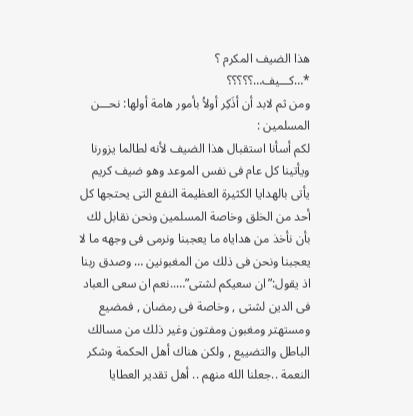هذا الضيف المكرم ؟
*…كـــيف…؟؟؟؟؟
ومن ثم لابد أن أذَكِر أولاُ بأمور هامة أولها: نحـــن المسلمين :
لكم أسأنا استقبال هذا الضيف لأنه لطالما يزورنا ويأتينا كل عام فى نفس الموعد وهو ضيف كريم يأتى بالهدايا الكثيرة العظيمة النفع التى يحتجها كل أحد من الخلق وخاصة المسلمين ونحن نقابل لك بأن نأخذ من هداياه ما يعجبنا ونرمى فى وجهه ما لا يعجبنا ونحن فى ذلك من المغبونين … وصدق ربنا اذ يقول:”ان سعيكم لشتى”…..نعم ان سعى العباد فى الدين لشتى , وخاصة فى رمضان , فمضيع ومستهتر ومغبون ومفتون وغير ذلك من مسالك الباطل والتضييع , ولكن هناك أهل الحكمة وشكر النعمة ..جعلنا الله منهم .. أهل تقدير العطايا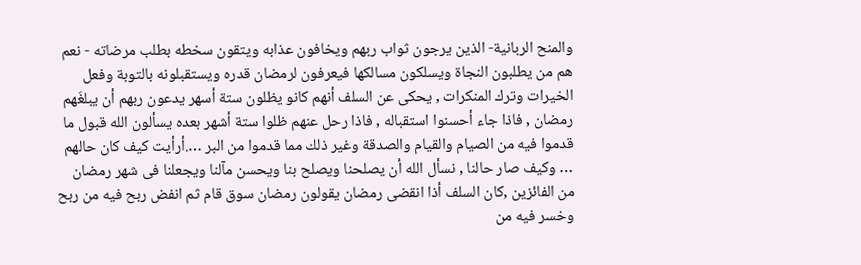والمنح الربانية- الذين يرجون ثواب ربهم ويخافون عذابه ويتقون سخطه بطلب مرضاته - نعم هم من يطلبون النجاة ويسلكون مسالكها فيعرفون لرمضان قدره ويستقبلونه بالتوبة وفعل الخيرات وترك المنكرات , يحكى عن السلف أنهم كانو يظلون ستة أسهر يدعون ربهم أن يبلغَهم رمضان , فاذا جاء أحسنوا استقباله , فاذا رحل عنهم ظلوا ستة أشهر بعده يسألون الله قبول ما قدموا فيه من الصيام والقيام والصدقة وغير ذلك مما قدموا من البر ….أرأيت كيف كان حالهم … وكيف صار حالنا , نسأل الله أن يصلحنا ويصلح بنا ويحسن مآلنا ويجعلنا فى شهر رمضان من الفائزين ,كان السلف أذا انقضى رمضان يقولون رمضان سوق قام ثم انفض ربح فيه من ربح وخسر فيه من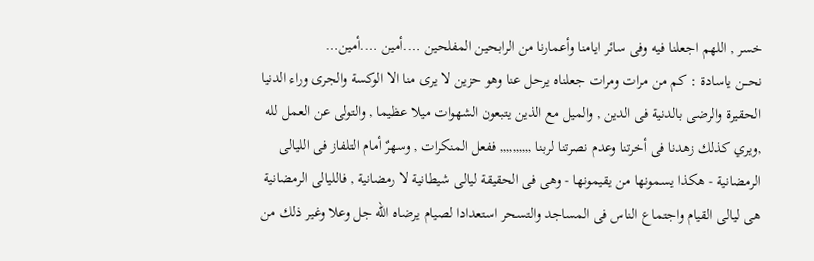خسر , اللهم اجعلنا فيه وفى سائر ايامنا وأعمارنا من الرابحين المفلحين ….أمين ….أمين…
نحـــن ياسادة : كم من مرات ومرات جعلناه يرحل عنا وهو حزين لا يرى منا الا الوكسة والجرى وراء الدنيا الحقيرة والرضى بالدنية فى الدين , والميل مع الذين يتبعون الشهوات ميلا عظيما , والتولى عن العمل لله ,ويري كذلك زهدنا فى أخرتنا وعدم نصرتنا لربنا ,,,,,,,,,, ففعل المنكرات , وسهرٌ أمام التلفاز فى الليالى الرمضانية - هكذا يسمونها من يقيمونها - وهى فى الحقيقة ليالى شيطانية لا رمضانية , فالليالى الرمضانية هى ليالى القيام واجتماع الناس فى المساجد والتسحر استعدادا لصيام يرضاه الله جل وعلا وغير ذلك من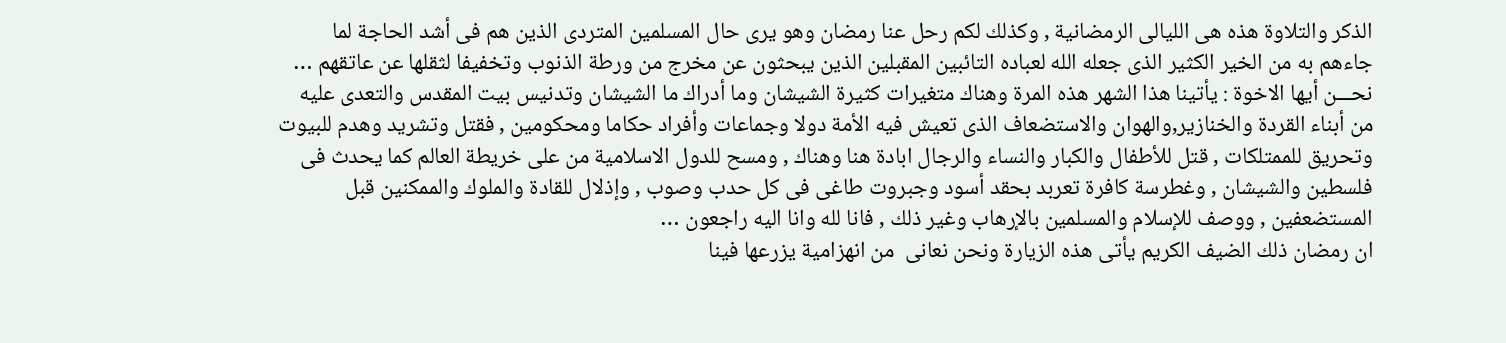الذكر والتلاوة هذه هى الليالى الرمضانية , وكذلك لكم رحل عنا رمضان وهو يرى حال المسلمين المتردى الذين هم فى أشد الحاجة لما جاءهم به من الخير الكثير الذى جعله الله لعباده التائبين المقبلين الذين يبحثون عن مخرج من ورطة الذنوب وتخفيفا لثقلها عن عاتقهم …
نحـــن أيها الاخوة : يأتينا هذا الشهر هذه المرة وهناك متغيرات كثيرة الشيشان وما أدراك ما الشيشان وتدنيس بيت المقدس والتعدى عليه من أبناء القردة والخنازير,والهوان والاستضعاف الذى تعيش فيه الأمة دولا وجماعات وأفراد حكاما ومحكومين , فقتل وتشريد وهدم للبيوت وتحريق للممتلكات , قتل للأطفال والكبار والنساء والرجال ابادة هنا وهناك , ومسح للدول الاسلامية من على خريطة العالم كما يحدث فى فلسطين والشيشان , وغطرسة كافرة تعربد بحقد أسود وجبروت طاغى فى كل حدب وصوب , وإذلال للقادة والملوك والممكنين قبل المستضعفين , ووصف للإسلام والمسلمين بالإرهاب وغير ذلك , فانا لله وانا اليه راجعون …
ان رمضان ذلك الضيف الكريم يأتى هذه الزيارة ونحن نعانى  من انهزامية يزرعها فينا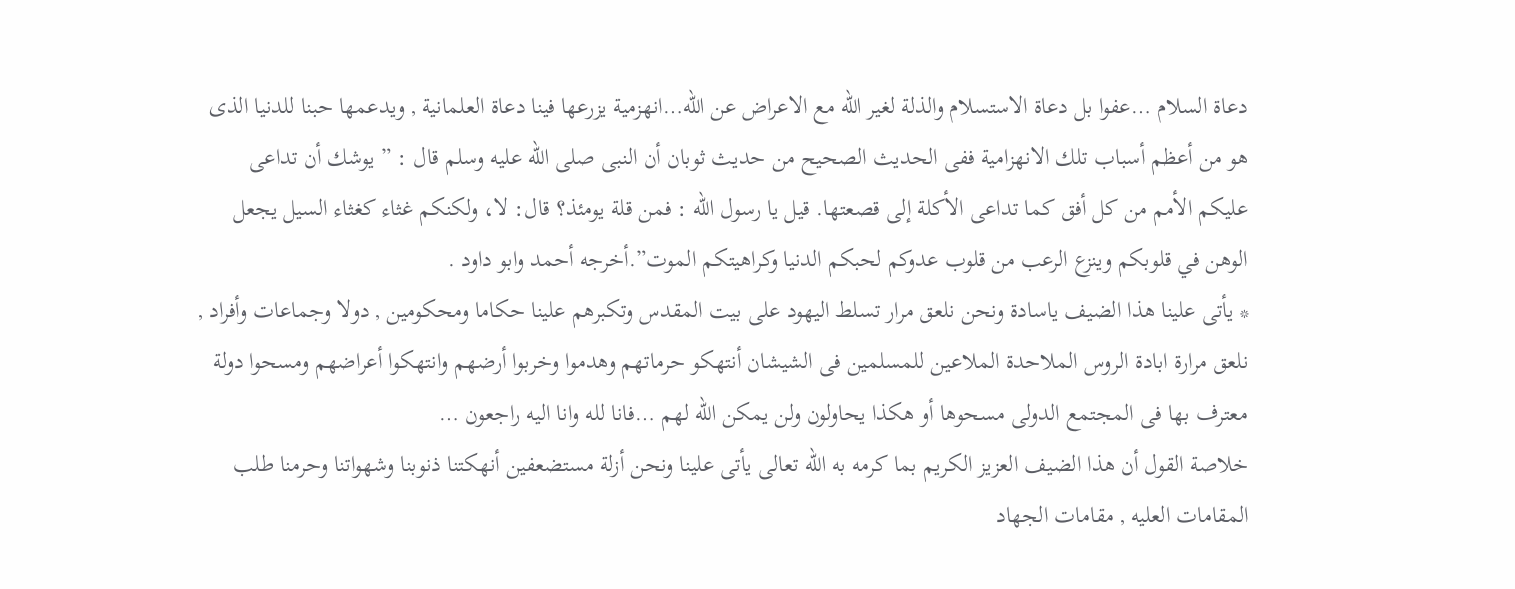دعاة السلام …عفوا بل دعاة الاستسلام والذلة لغير الله مع الاعراض عن الله…انهزمية يزرعها فينا دعاة العلمانية , ويدعمها حبنا للدنيا الذى هو من أعظم أسباب تلك الانهزامية ففى الحديث الصحيح من حديث ثوبان أن النبى صلى الله عليه وسلم قال : ” يوشك أن تداعى عليكم الأمم من كل أفق كما تداعى الأكلة إلى قصعتها. قيل يا رسول الله : فمن قلة يومئذ؟ قال: لا، ولكنكم غثاء كغثاء السيل يجعل الوهن في قلوبكم وينزع الرعب من قلوب عدوكم لحبكم الدنيا وكراهيتكم الموت”.أخرجه أحمد وابو داود .
* يأتى علينا هذا الضيف ياسادة ونحن نلعق مرار تسلط اليهود على بيت المقدس وتكبرهم علينا حكاما ومحكومين , دولا وجماعات وأفراد , نلعق مرارة ابادة الروس الملاحدة الملاعين للمسلمين فى الشيشان أنتهكو حرماتهم وهدموا وخربوا أرضهم وانتهكوا أعراضهم ومسحوا دولة معترف بها فى المجتمع الدولى مسحوها أو هكذا يحاولون ولن يمكن الله لهم …فانا لله وانا اليه راجعون …
خلاصة القول أن هذا الضيف العزيز الكريم بما كرمه به الله تعالى يأتى علينا ونحن أزلة مستضعفين أنهكتنا ذنوبنا وشهواتنا وحرمنا طلب المقامات العليه , مقامات الجهاد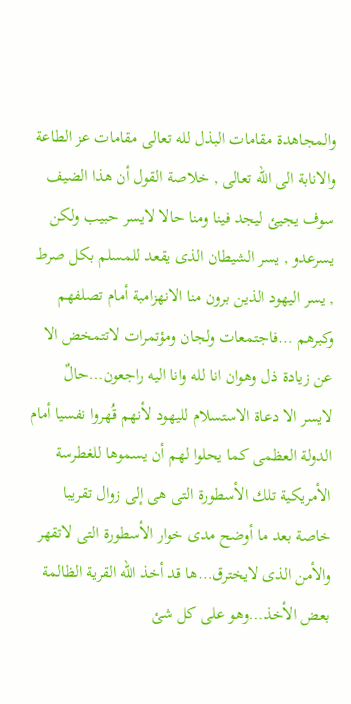والمجاهدة مقامات البذل لله تعالى مقامات عز الطاعة والانابة الى الله تعالى , خلاصة القول أن هذا الضيف سوف يجيئ ليجد فينا ومنا حالا لايسر حبيب ولكن يسرعدو , يسر الشيطان الذى يقعد للمسلم بكل صرط , يسر اليهود الذين برون منا الانهزامبة أمام تصلفهم وكبرهم …فاجتمعات ولجان ومؤتمرات لاتتمخض الا عن زيادة ذل وهوان انا لله وانا اليه راجعون…حالٌ لايسر الا دعاة الاستسلام لليهود لأنهم قُهروا نفسيا أمام الدولة العظمى كما يحلوا لهم أن يسموها للغطرسة الأمريكية تلك الأسطورة التى هى إلى زوال تقريبا خاصة بعد ما أوضح مدى خوار الأسطورة التى لاتقهر والأمن الذى لايخترق…ها قد أخذ الله القرية الظالمة بعض الأخذ…وهو على كل شئ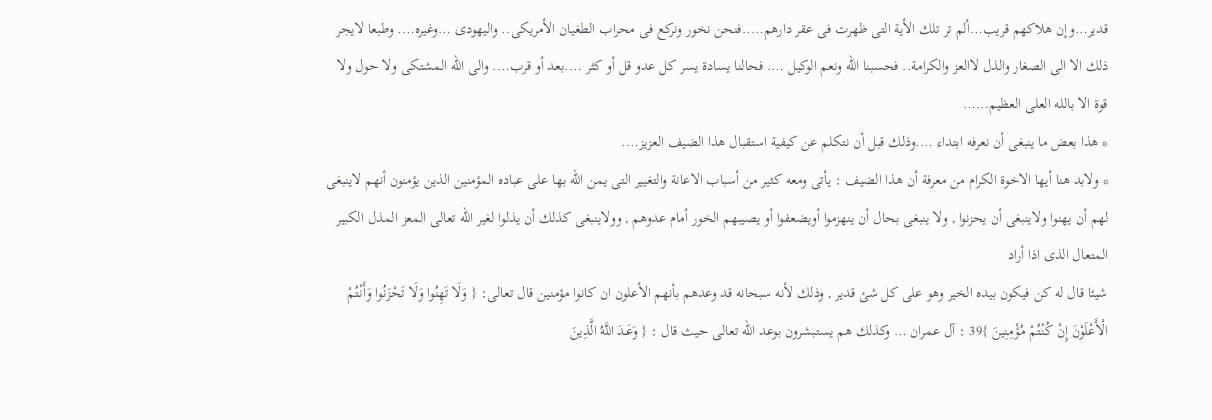قدير…وإن هلاكهم قريب…ألم تر تلك الأية التى ظهرت فى عقر دارهم…..فنحن نخور ونركع فى محراب الطغيان الأمريكى.. واليهودى …وغيره…. وطبعا لايجر ذلك الا الى الصغار والذل لاالعز والكرامة.. فحسبنا الله ونعم الوكيل …. فحالنا يسادة يسر كل عدو قل أو كثر ….بعد أو قرب…. والى الله المشتكى ولا حول ولا قوة الا بالله العلى العظيم……
* هذا بعض ما ينبغى أن نعرفه ابتداء ….وذلك قبل أن نتكلم عن كيفية استقبال هذا الضيف العزيز….
* ولابد هنا أيها الاخوة الكرام من معرفة أن هذا الضيف : يأتى ومعه كثير من أسباب الاعانة والتغيير التى يمن الله بها على عباده المؤمنين الذين يؤمنون أنهم لاينبغى لهم أن يهنوا ولاينبغى أن يحزنوا , ولا ينبغى بحال أن ينهزموا أويضعفوا أو يصيبهم الخور أمام عدوهم , وولاينبغى كذلك أن يذلوا لغير الله تعالى المعز المذل الكبير المتعال الذى اذا أراد
شيئا قال له كن فيكون بيده الخير وهو على كل شئ قدير , وذلك لأنه سبحانه قد وعدهم بأنهم الأعلون ان كانوا مؤمنين قال تعالى: { وَلَا تَهِنُوا وَلَا تَحْزَنُوا وَأَنْتُمْ الْأَعْلَوْنَ إِنْ كُنْتُمْ مُؤْمِنِينَ }39 : آل عمران … وكذلك هم يستبشرون بوعد الله تعالى حيث قال : { وَعَـدَ اللَّهُ الَّذِينَ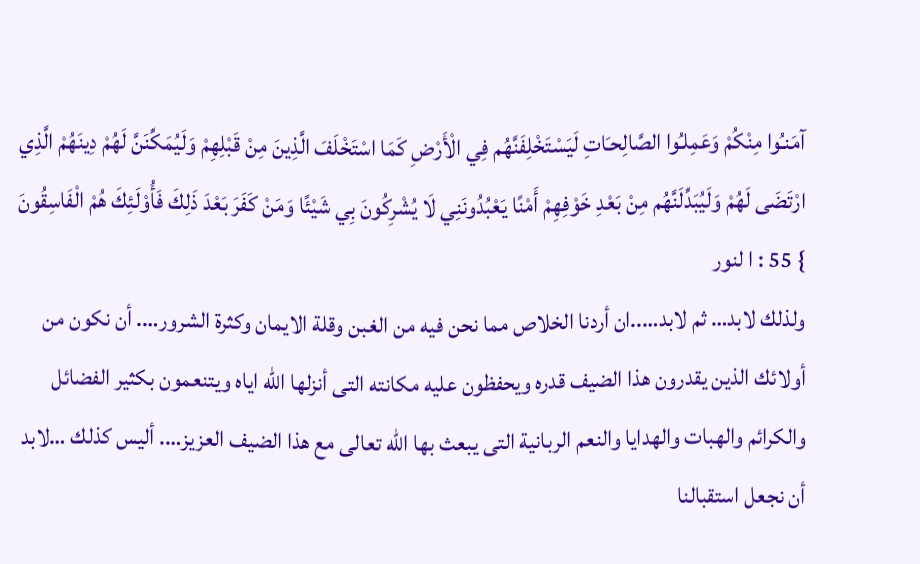آمَنـُوا مِنْكُمْ وَعَمِلـُوا الصَّالِحـَاتِ لَيَسْتَخْلِفَنَّهُم فِي الْأَرْضِ كَمَا اسْتَخْلَفَ الَّذِينَ مِنْ قَبْلِهِمْ وَلَيُمَكِّنَنَّ لَهُمْ دِينَهُمْ الَّذِي ارْتَضَى لَهُمْ وَلَيُبَدِّلَنَّهُم مِنْ بَعْدِ خَوْفِهِمْ أَمْنًا يَعْبُدُونَنِي لَا يُشْرِكُونَ بِي شَيْئًا وَمَنْ كَفَرَ بَعْدَ ذَلِكَ فَأُوْلَئِكَ هُمْ الْفَاسِقُونَ } 55 : ا لنور
ولذلك لابد… ثم لابد…..ان أردنا الخلاص مما نحن فيه من الغبن وقلة الايمان وكثرة الشرور…. أن نكون من أولائك الذين يقدرون هذا الضيف قدره ويحفظون عليه مكانته التى أنزلها الله اياه ويتنعمون بكثير الفضائل والكرائم والهبات والهدايا والنعم الربانية التى يبعث بها الله تعالى مع هذا الضيف العزيز…. أليس كذلك …لابد أن نجعل استقبالنا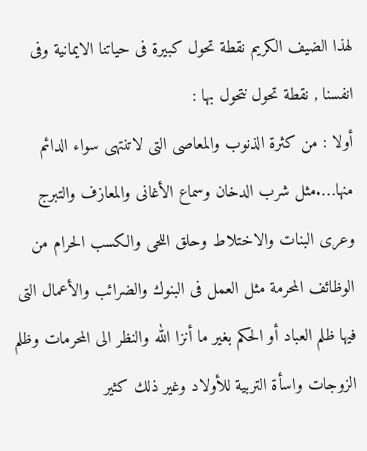لهذا الضيف الكريم نقطة تحول كبيرة فى حياتنا الايمانية وفى انفسنا , نقطة تحول نتحول بها :
أولا : من كثرة الذنوب والمعاصى التى لاتنتهى سواء الدائم منها….مثل شرب الدخان وسماع الأغانى والمعازف والتبرج وعرى البنات والاختلاط وحلق اللحى والكسب الحرام من الوظائف المحرمة مثل العمل فى البنوك والضرائب والأعمال التى فيها ظلم العباد أو الحكم بغير ما أنزا الله والنظر الى المحرمات وظلم الزوجات واسأة التربية للأولاد وغير ذلك كثير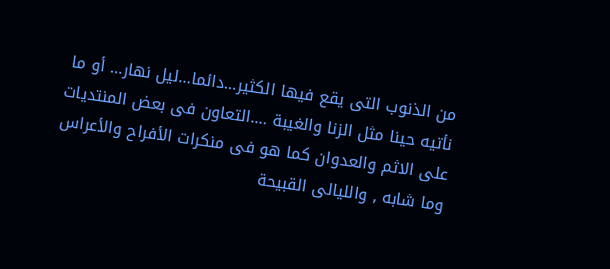من الذنوب التى يقع فيها الكثير…دائما…ليل نهار… أو ما نأتيه حينا مثل الزنا والغيبة ….التعاون فى بعض المنتديات على الاثم والعدوان كما هو فى منكرات الأفراح والأعراس وما شابه , والليالى القبيحة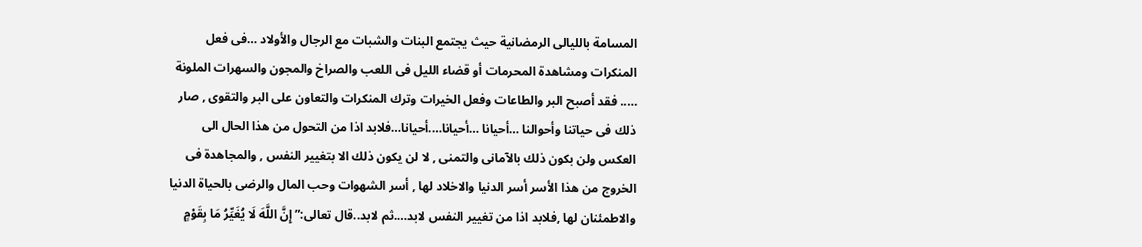المسامة بالليالى الرمضانية حيث يجتمع البنات والشبات مع الرجال والأولاد …فى فعل المنكرات ومشاهدة المحرمات أو قضاء الليل فى اللعب والصراخ والمجون والسهرات الملونة ….. فقد أصبح البر والطاعات وفعل الخيرات وترك المنكرات والتعاون على البر والتقوى , صار ذلك فى حياتنا وأحوالنا …أحيانا …أحيانا….أحيانا…فلابد اذا من التحول من هذا الحال الى العكس ولن بكون ذلك بالآمانى والتمنى , لا لن يكون ذلك الا بتغيير النفس , والمجاهدة فى الخروج من هذا الأسر أسر الدنيا والاخلاد لها , أسر الشهوات وحب المال والرضى بالحياة الدنيا والاطمئنان لها ,فلابد اذا من تغيير النفس لابد….ثم لابد..قال تعالى:” إِنَّ اللَّهَ لَا يُغَيِّرُ مَا بِقَوْمٍ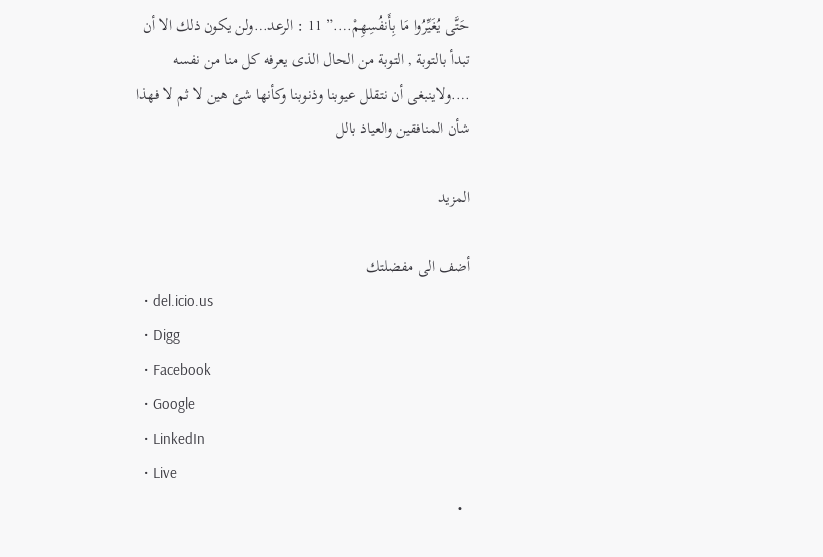حَتَّى يُغَيِّرُوا مَا بِأَنفُسِهِمْ….” 11 : الرعد…ولن يكون ذلك الا أن تبدأ بالتوبة , التوبة من الحال الذى يعرفه كل منا من نفسه ….ولاينبغى أن نتقلل عيوبنا وذنوبنا وكأنها شئ هين لا ثم لا فهذا شأن المنافقين والعياذ بالل

المزيد

أضف الى مفضلتك
  • del.icio.us
  • Digg
  • Facebook
  • Google
  • LinkedIn
  • Live
  •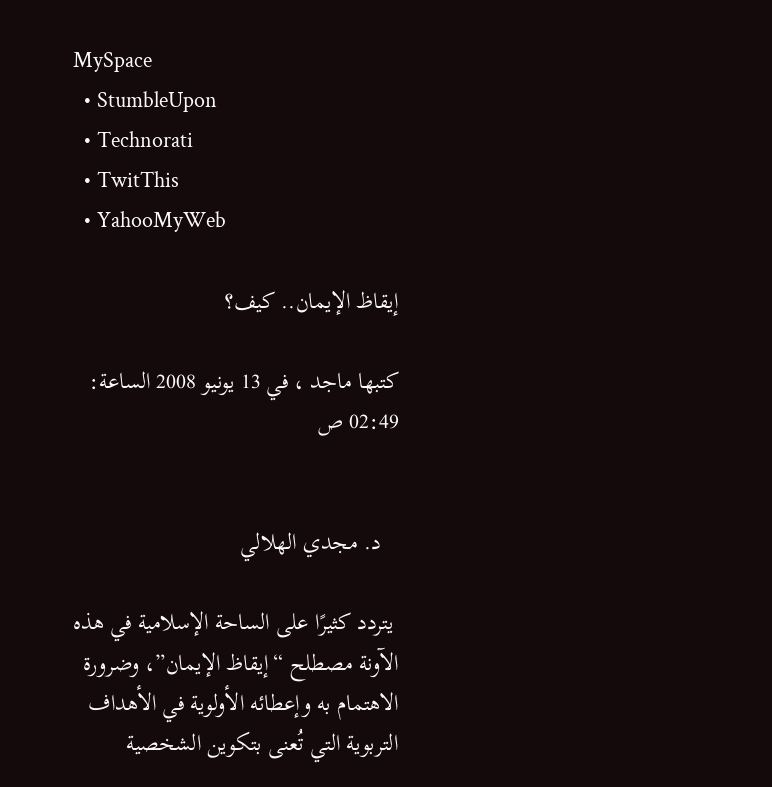MySpace
  • StumbleUpon
  • Technorati
  • TwitThis
  • YahooMyWeb

إيقاظ الإيمان.. كيف؟

كتبها ماجد ، في 13 يونيو 2008 الساعة: 02:49 ص


   د. مجدي الهلالي

 يتردد كثيرًا على الساحة الإسلامية في هذه الآونة مصطلح “إيقاظ الإيمان”، وضرورة الاهتمام به وإعطائه الأولوية في الأهداف التربوية التي تُعنى بتكوين الشخصية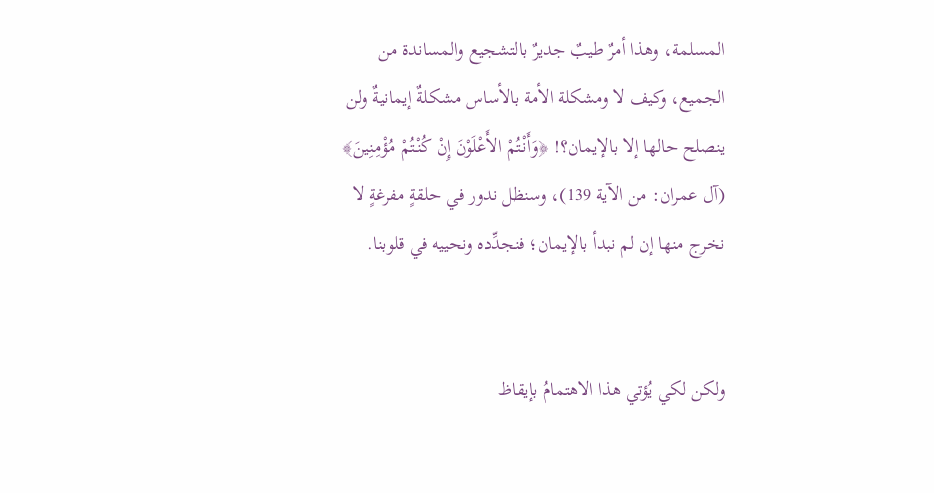المسلمة، وهذا أمرٌ طيبٌ جديرٌ بالتشجيع والمساندة من الجميع، وكيف لا ومشكلة الأمة بالأساس مشكلةٌ إيمانيةٌ ولن ينصلح حالها إلا بالإيمان؟! ﴿وَأَنْتُمْ الأَعْلَوْنَ إِنْ كُنْتُمْ مُؤْمِنِينَ﴾ (آل عمران: من الآية 139)، وسنظل ندور في حلقةٍ مفرغةٍ لا نخرج منها إن لم نبدأ بالإيمان؛ فنجدِّده ونحييه في قلوبنا.


ولكن لكي يُؤتي هذا الاهتمامُ بإيقاظ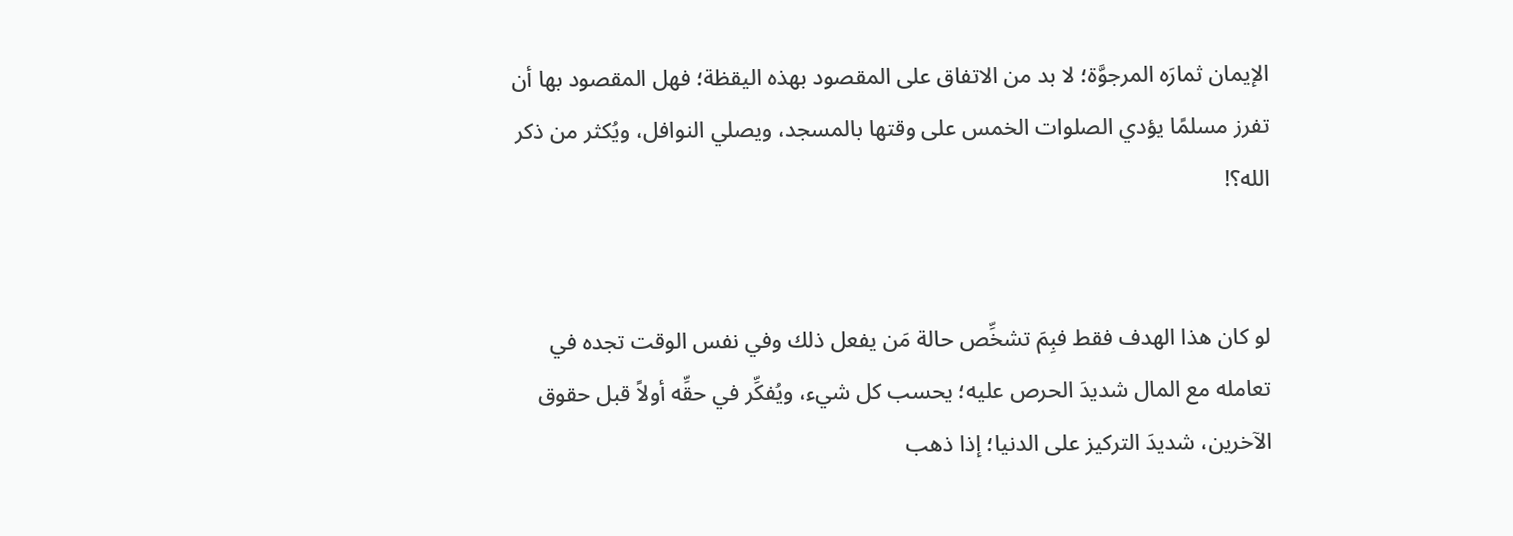الإيمان ثمارَه المرجوَّة؛ لا بد من الاتفاق على المقصود بهذه اليقظة؛ فهل المقصود بها أن تفرز مسلمًا يؤدي الصلوات الخمس على وقتها بالمسجد، ويصلي النوافل، ويُكثر من ذكر الله؟!


لو كان هذا الهدف فقط فبِمَ تشخِّص حالة مَن يفعل ذلك وفي نفس الوقت تجده في تعامله مع المال شديدَ الحرص عليه؛ يحسب كل شيء، ويُفكِّر في حقِّه أولاً قبل حقوق الآخرين، شديدَ التركيز على الدنيا؛ إذا ذهب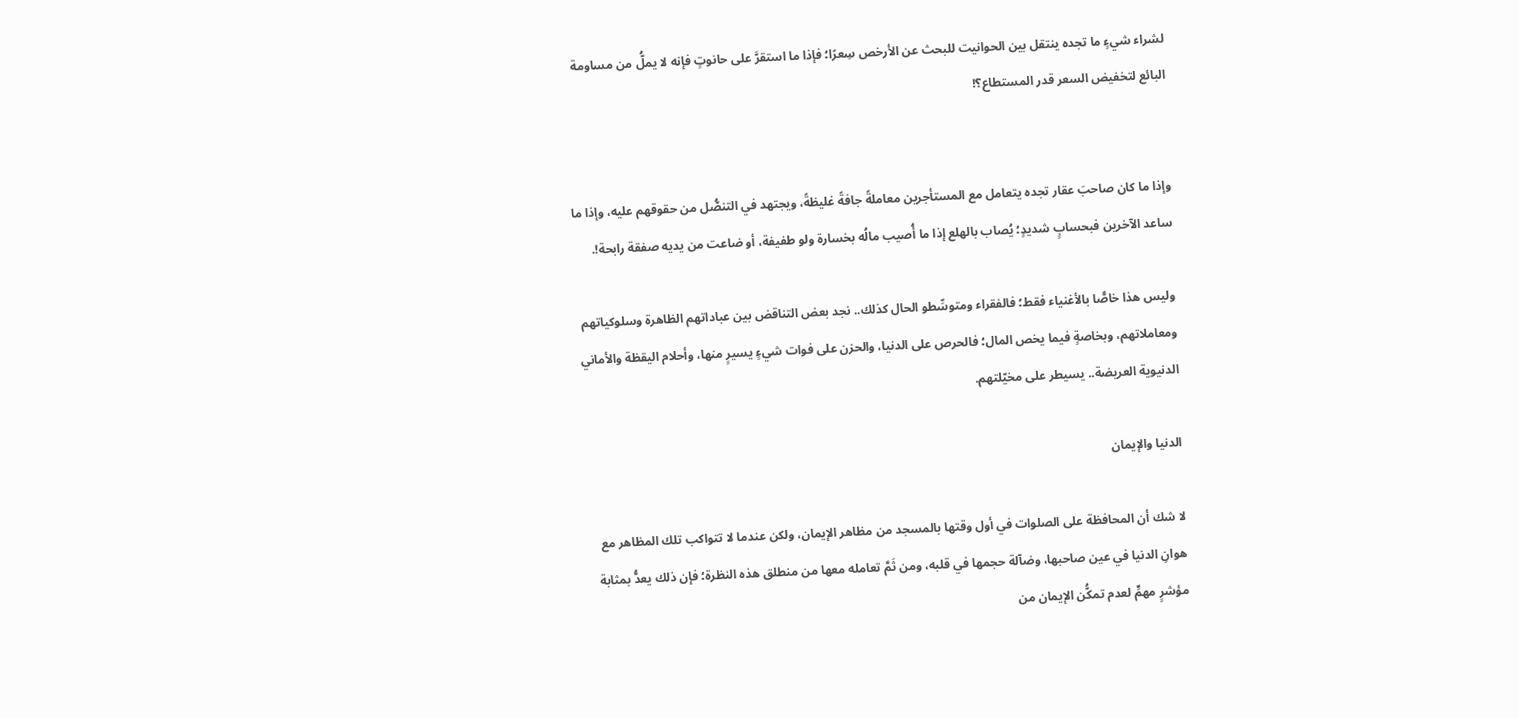لشراء شيءٍ ما تجده ينتقل بين الحوانيت للبحث عن الأرخص سِعرًا؛ فإذا ما استقرَّ على حانوتٍ فإنه لا يملُّ من مساومة البائع لتخفيض السعر قدر المستطاع؟!


وإذا ما كان صاحبَ عقار تجده يتعامل مع المستأجرين معاملةً جافةً غليظةً، ويجتهد في التنصُّل من حقوقهم عليه، وإذا ما ساعد الآخرين فبحسابٍ شديدٍ؛ يُصاب بالهلع إذا ما أُصيب مالُه بخسارة ولو طفيفة، أو ضاعت من يديه صفقة رابحة!.

وليس هذا خاصًّا بالأغنياء فقط؛ فالفقراء ومتوسِّطو الحال كذلك.. نجد بعض التناقض بين عباداتهم الظاهرة وسلوكياتهم ومعاملاتهم، وبخاصةٍ فيما يخص المال؛ فالحرص على الدنيا، والحزن على فوات شيءٍ يسيرٍ منها، وأحلام اليقظة والأماني الدنيوية العريضة.. يسيطر على مخيّلتهم.

الدنيا والإيمان

لا شك أن المحافظة على الصلوات في أول وقتها بالمسجد من مظاهر الإيمان، ولكن عندما لا تتواكب تلك المظاهر مع هوانِ الدنيا في عين صاحبها، وضآلة حجمها في قلبه، ومن ثَمَّ تعامله معها من منطلق هذه النظرة؛ فإن ذلك يعدُّ بمثابة مؤشرٍ مهمٍّ لعدم تمكُّن الإيمان من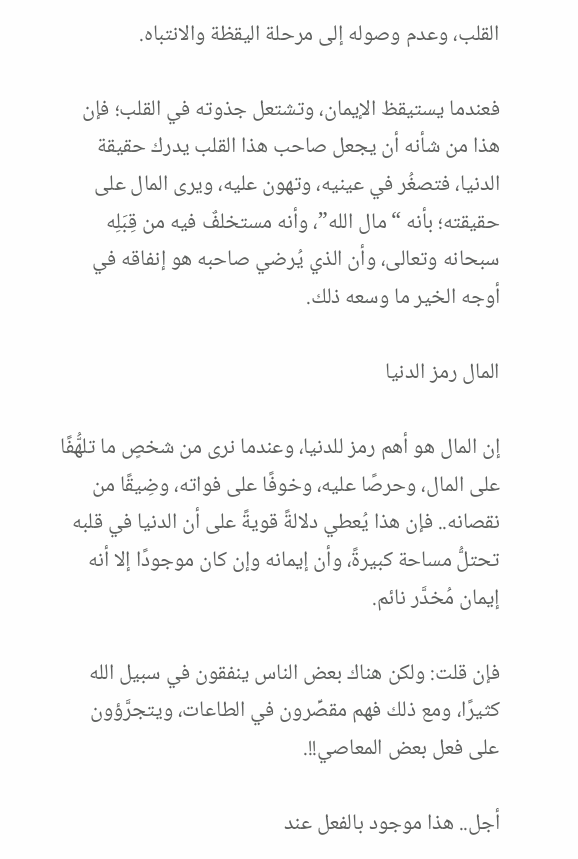القلب، وعدم وصوله إلى مرحلة اليقظة والانتباه.

فعندما يستيقظ الإيمان، وتشتعل جذوته في القلب؛ فإن هذا من شأنه أن يجعل صاحب هذا القلب يدرك حقيقة الدنيا، فتصغُر في عينيه، وتهون عليه، ويرى المال على حقيقته؛ بأنه “مال الله”، وأنه مستخلفٌ فيه من قِبَلِه سبحانه وتعالى، وأن الذي يُرضي صاحبه هو إنفاقه في أوجه الخير ما وسعه ذلك.

المال رمز الدنيا

إن المال هو أهم رمز للدنيا، وعندما نرى من شخصٍ ما تلهُّفًا على المال، وحرصًا عليه، وخوفًا على فواته، وضِيقًا من نقصانه.. فإن هذا يُعطي دلالةً قويةً على أن الدنيا في قلبه تحتلُّ مساحة كبيرةً، وأن إيمانه وإن كان موجودًا إلا أنه إيمان مُخدَّر نائم.

فإن قلت: ولكن هناك بعض الناس ينفقون في سبيل الله كثيرًا، ومع ذلك فهم مقصِّرون في الطاعات، ويتجرَّؤون على فعل بعض المعاصي!!.

أجل.. هذا موجود بالفعل عند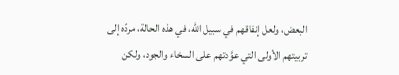البعض، ولعل إنفاقهم في سبيل الله، في هذه الحالة، مردّه إلى تربيتهم الأولى التي عوَّدتهم على السخاء والجود، ولكن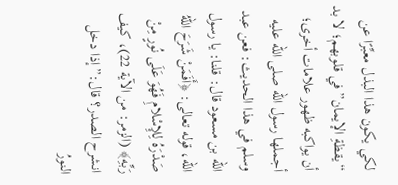لكي يكون هذا البذل معبِّرًا عن “يقظةِ الإيمان” في قلوبهم؛ لا بد أن يواكبه ظهور علامات أخرى؛ أجملها رسول الله صلى الله عليه وسلم في هذا الحديث: فعن عبد الله بن مسعود قال: قلنا: يا رسول الله، قوله تعالى: ﴿أَفَمَنْ شَرَحَ اللهُ صَدْرَهُ لِلإِسْلامِ فَهُوَ عَلَى نُورٍ مِنْ رَبِّهِ﴾ (الزمر: من الآية 22)، كيف انشرح الصدر؟ قال:”إذا دخل النورُ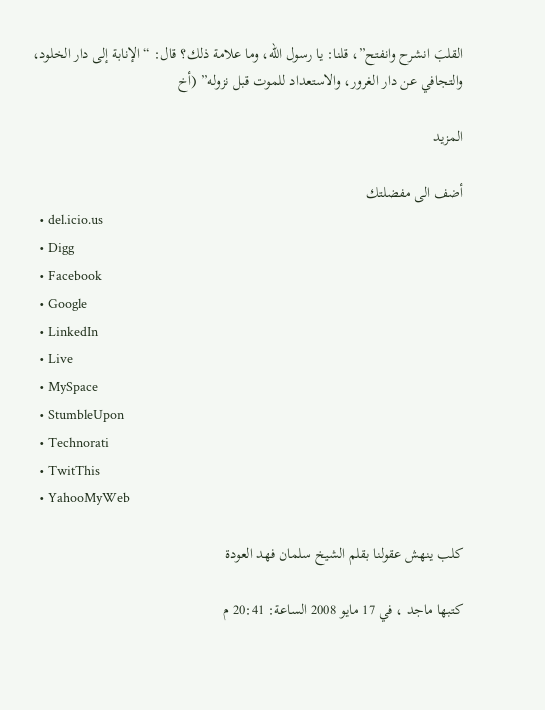القلبَ انشرح وانفتح”، قلنا: يا رسول الله، وما علامة ذلك؟ قال: “الإنابة إلى دار الخلود، والتجافي عن دار الغرور، والاستعداد للموت قبل نزوله” (أخ

المزيد

أضف الى مفضلتك
  • del.icio.us
  • Digg
  • Facebook
  • Google
  • LinkedIn
  • Live
  • MySpace
  • StumbleUpon
  • Technorati
  • TwitThis
  • YahooMyWeb

كلب ينهش عقولنا بقلم الشيخ سلمان فهد العودة

كتبها ماجد ، في 17 مايو 2008 الساعة: 20:41 م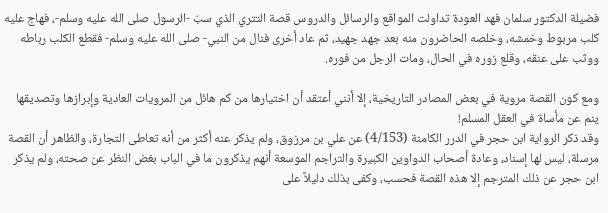فضيلة الدكتور سلمان فهد العودة تداولت المواقع والرسائل والدروس قصة التتري الذي سبّ -الرسول صلى الله عليه وسلم-، فهاج عليه كلب مربوط وخمشه، وخلصه الحاضرون منه بعد جهد جهيد، ثم عاد أخرى فنال من النبي- صلى الله عليه وسلم- فقطع الكلب رباطه ووثب على عنقه، وقلع زوره في الحال، ومات الرجل من فوره.

ومع كون القصة مروية في بعض المصادر التاريخية، إلا أنني أعتقد أن اختيارها من كم هائل من المرويات العادية وإبرازها وتصديقها ينم عن مأساة في العقل المسلم!
وقد ذكر الرواية ابن حجر في الدرر الكامنة (4/153) عن علي بن مرزوق، ولم يذكر عنه أكثر من أنه تعاطى التجارة، والظاهر أن القصة مرسلة، ليس لها إسناد، وعادة أصحاب الدواوين الكبيرة والتراجم الموسعة أنهم يذكرون ما في الباب بغض النظر عن صحته، ولم يذكر ابن حجر عن ذلك المترجم إلا هذه القصة فحسب، وكفى بذلك دليلاً على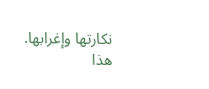نكارتها وإغرابها.
هذا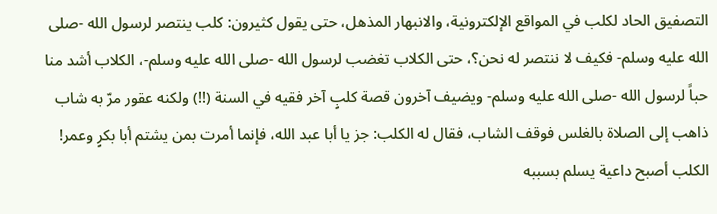التصفيق الحاد لكلب في المواقع الإلكترونية، والانبهار المذهل، حتى يقول كثيرون: كلب ينتصر لرسول الله -صلى الله عليه وسلم- فكيف لا ننتصر له نحن؟، حتى الكلاب تغضب لرسول الله -صلى الله عليه وسلم-، الكلاب أشد منا حباً لرسول الله -صلى الله عليه وسلم- ويضيف آخرون قصة كلبٍ آخر فقيه في السنة (!!) ولكنه عقور مرّ به شاب ذاهب إلى الصلاة بالغلس فوقف الشاب، فقال له الكلب: جز يا أبا عبد الله، فإنما أمرت بمن يشتم أبا بكرٍ وعمر!
الكلب أصبح داعية يسلم بسببه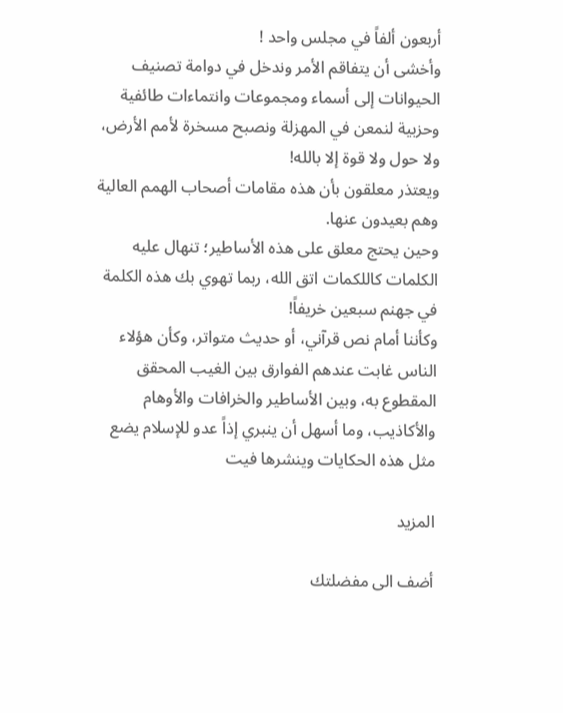أربعون ألفاً في مجلس واحد !
وأخشى أن يتفاقم الأمر وندخل في دوامة تصنيف الحيوانات إلى أسماء ومجموعات وانتماءات طائفية وحزبية لنمعن في المهزلة ونصبح مسخرة لأمم الأرض، ولا حول ولا قوة إلا بالله!
ويعتذر معلقون بأن هذه مقامات أصحاب الهمم العالية وهم بعيدون عنها.
وحين يحتج معلق على هذه الأساطير؛ تنهال عليه الكلمات كاللكمات اتق الله، ربما تهوي بك هذه الكلمة في جهنم سبعين خريفاً!
وكأننا أمام نص قرآني، أو حديث متواتر، وكأن هؤلاء الناس غابت عندهم الفوارق بين الغيب المحقق المقطوع به، وبين الأساطير والخرافات والأوهام والأكاذيب، وما أسهل أن ينبري إذاً عدو للإسلام يضع مثل هذه الحكايات وينشرها فيت

المزيد

أضف الى مفضلتك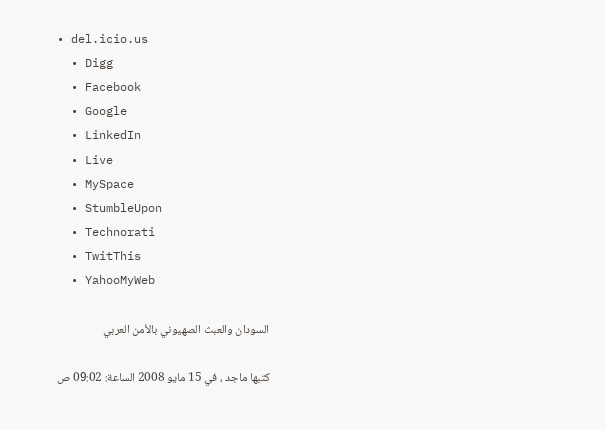• del.icio.us
  • Digg
  • Facebook
  • Google
  • LinkedIn
  • Live
  • MySpace
  • StumbleUpon
  • Technorati
  • TwitThis
  • YahooMyWeb

السودان والعبث الصهيوني بالأمن العربي

كتبها ماجد ، في 15 مايو 2008 الساعة: 09:02 ص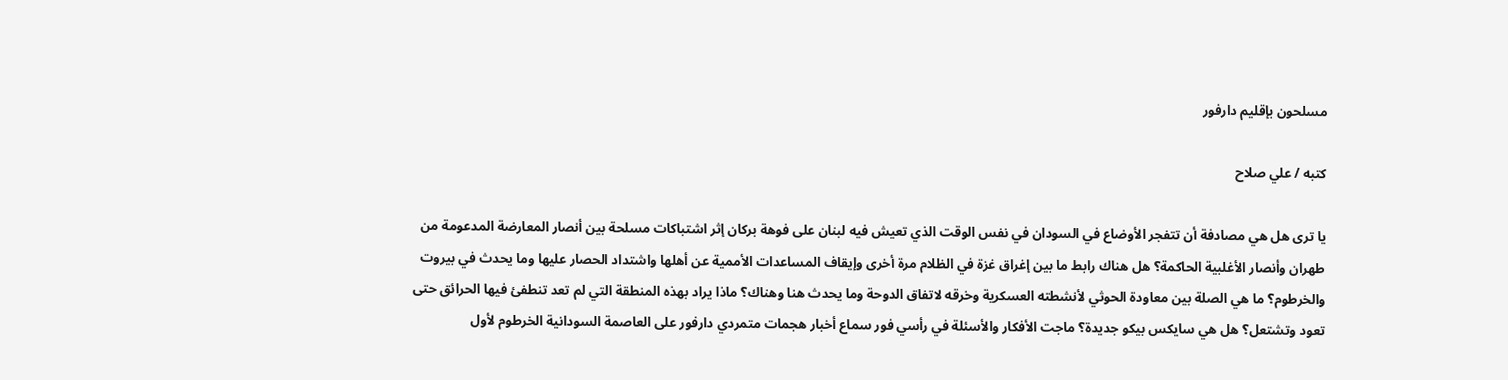مسلحون بإقليم دارفور

كتبه / علي صلاح

يا ترى هل هي مصادفة أن تتفجر الأوضاع في السودان في نفس الوقت الذي تعيش فيه لبنان على فوهة بركان إثر اشتباكات مسلحة بين أنصار المعارضة المدعومة من طهران وأنصار الأغلبية الحاكمة؟ هل هناك رابط ما بين إغراق غزة في الظلام مرة أخرى وإيقاف المساعدات الأممية عن أهلها واشتداد الحصار عليها وما يحدث في بيروت والخرطوم؟ ما هي الصلة بين معاودة الحوثي لأنشطته العسكرية وخرقه لاتفاق الدوحة وما يحدث هنا وهناك؟ ماذا يراد بهذه المنطقة التي لم تعد تنطفئ فيها الحرائق حتى تعود وتشتعل؟ هل هي سايكس بيكو جديدة؟ ماجت الأفكار والأسئلة في رأسي فور سماع أخبار هجمات متمردي دارفور على العاصمة السودانية الخرطوم لأول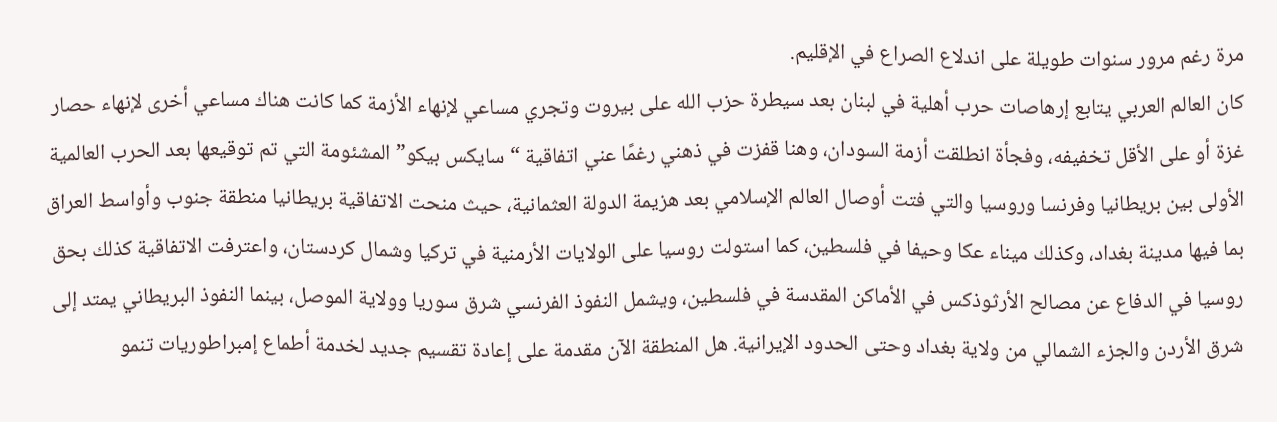مرة رغم مرور سنوات طويلة على اندلاع الصراع في الإقليم.
كان العالم العربي يتابع إرهاصات حرب أهلية في لبنان بعد سيطرة حزب الله على بيروت وتجري مساعي لإنهاء الأزمة كما كانت هناك مساعي أخرى لإنهاء حصار غزة أو على الأقل تخفيفه، وفجأة انطلقت أزمة السودان، وهنا قفزت في ذهني رغمًا عني اتفاقية “سايكس بيكو” المشئومة التي تم توقيعها بعد الحرب العالمية الأولى بين بريطانيا وفرنسا وروسيا والتي فتت أوصال العالم الإسلامي بعد هزيمة الدولة العثمانية، حيث منحت الاتفاقية بريطانيا منطقة جنوب وأواسط العراق بما فيها مدينة بغداد، وكذلك ميناء عكا وحيفا في فلسطين، كما استولت روسيا على الولايات الأرمنية في تركيا وشمال كردستان، واعترفت الاتفاقية كذلك بحق روسيا في الدفاع عن مصالح الأرثوذكس في الأماكن المقدسة في فلسطين، ويشمل النفوذ الفرنسي شرق سوريا وولاية الموصل، بينما النفوذ البريطاني يمتد إلى شرق الأردن والجزء الشمالي من ولاية بغداد وحتى الحدود الإيرانية. هل المنطقة الآن مقدمة على إعادة تقسيم جديد لخدمة أطماع إمبراطوريات تنمو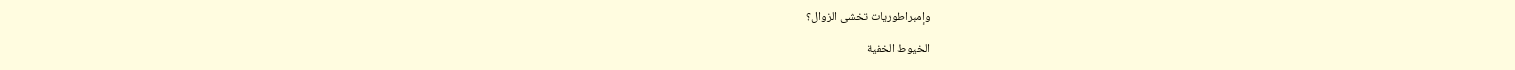وإمبراطوريات تخشى الزوال؟

الخيوط الخفية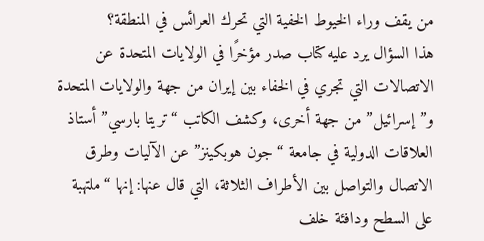من يقف وراء الخيوط الخفية التي تحرك العرائس في المنطقة؟
هذا السؤال يرد عليه كتاب صدر مؤخرًا في الولايات المتحدة عن الاتصالات التي تجري في الخفاء بين إيران من جهة والولايات المتحدة و”إسرائيل” من جهة أخرى، وكشف الكاتب “تريتا بارسي” أستاذ العلاقات الدولية في جامعة “جون هوبكينز” عن الآليات وطرق الاتصال والتواصل بين الأطراف الثلاثة، التي قال عنها: إنها “ملتهبة على السطح ودافئة خلف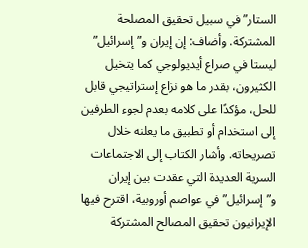الستار” في سبيل تحقيق المصلحة المشتركة. وأضاف: إن إيران و”إسرائيل” ليستا في صراع أيديولوجي كما يتخيل الكثيرون، بقدر ما هو نزاع إستراتيجي قابل للحل، مؤكدًا على كلامه بعدم لجوء الطرفين إلى استخدام أو تطبيق ما يعلنه خلال تصريحاته. وأشار الكتاب إلى الاجتماعات السرية العديدة التي عقدت بين إيران و”إسرائيل” في عواصم أوروبية، اقترح فيها الإيرانيون تحقيق المصالح المشتركة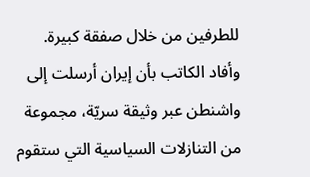للطرفين من خلال صفقة كبيرة.
وأفاد الكاتب بأن إيران أرسلت إلى واشنطن عبر وثيقة سريّة، مجموعة من التنازلات السياسية التي ستقوم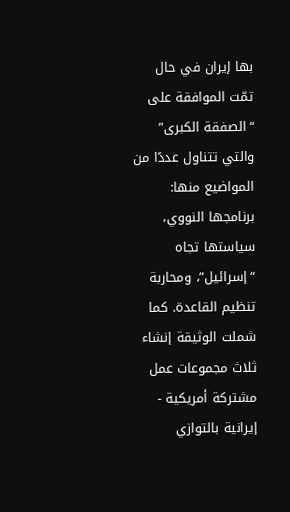بها إيران في حال تمّت الموافقة على “الصفقة الكبرى” والتي تتناول عددًا من المواضيع منها: برنامجها النووي، سياستها تجاه “إسرائيل”، ومحاربة تنظيم القاعدة. كما شملت الوثيقة إنشاء ثلاث مجموعات عمل مشتركة أمريكية - إيرانية بالتوازي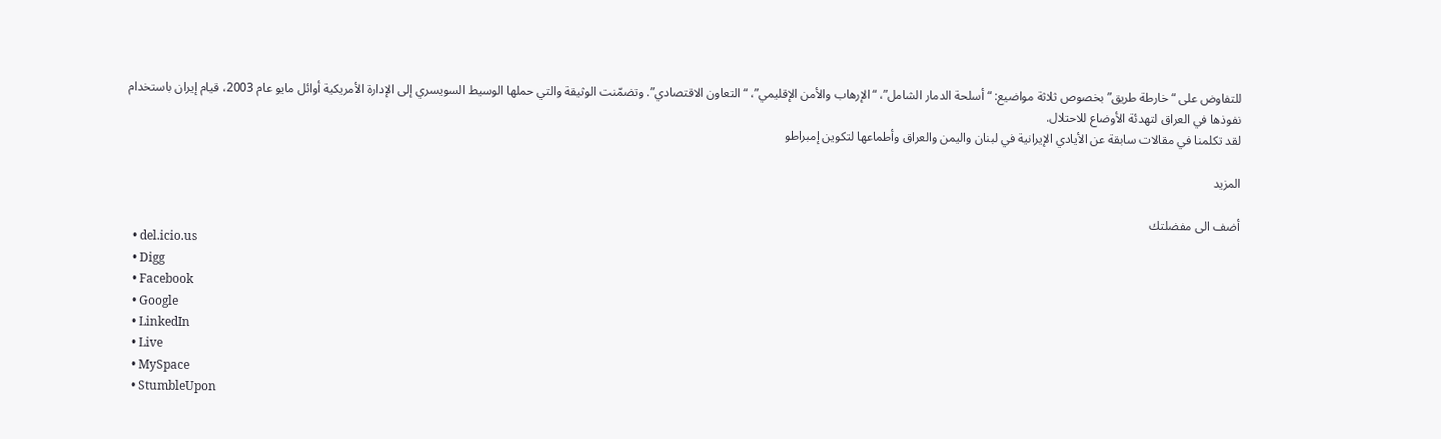للتفاوض على “خارطة طريق” بخصوص ثلاثة مواضيع: “أسلحة الدمار الشامل”، “الإرهاب والأمن الإقليمي”، “التعاون الاقتصادي”. وتضمّنت الوثيقة والتي حملها الوسيط السويسري إلى الإدارة الأمريكية أوائل مايو عام 2003، قيام إيران باستخدام نفوذها في العراق لتهدئة الأوضاع للاحتلال.
لقد تكلمنا في مقالات سابقة عن الأيادي الإيرانية في لبنان واليمن والعراق وأطماعها لتكوين إمبراطو

المزيد

أضف الى مفضلتك
  • del.icio.us
  • Digg
  • Facebook
  • Google
  • LinkedIn
  • Live
  • MySpace
  • StumbleUpon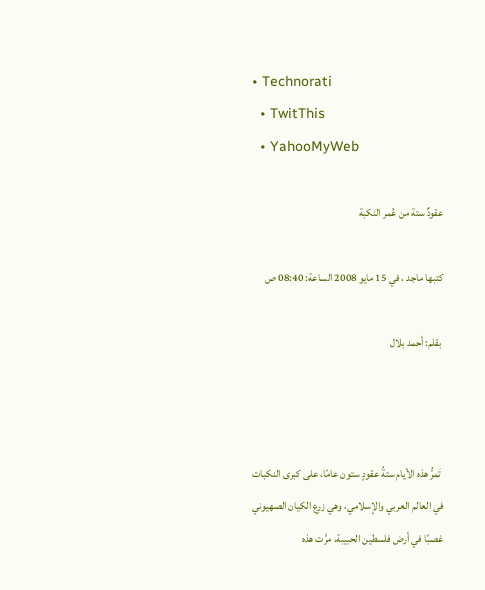• Technorati
  • TwitThis
  • YahooMyWeb

عقودٌ ستة من عُمر النكبة

كتبها ماجد ، في 15 مايو 2008 الساعة: 08:40 ص

 بقلم: أحمد بلال



 تَمرُّ هذه الأيام ستةُ عقودٍ ستون عامًا، على كبرى النكبات في العالم العربي والإسلامي، وهي زرع الكيان الصهيوني غصبًا في أرض فلسطين الحبيبة، مرَّت هذه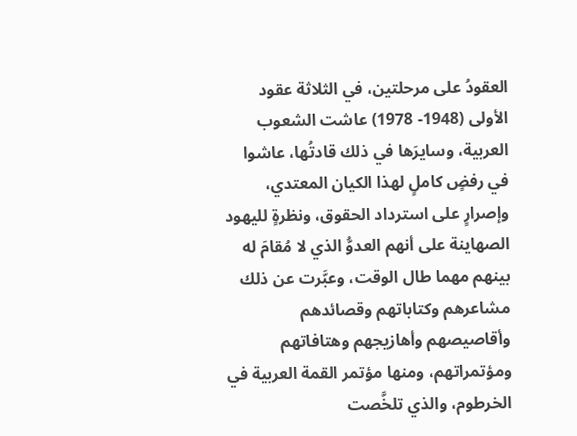العقودُ على مرحلتين، في الثلاثة عقود الأولى (1948- 1978) عاشت الشعوب العربية، وسايرَها في ذلك قادتُها، عاشوا في رفضٍ كاملٍ لهذا الكيان المعتدي، وإصرارٍ على استرداد الحقوق، ونظرةٍ لليهود الصهاينة على أنهم العدوُّ الذي لا مُقامَ له بينهم مهما طال الوقت، وعبَّرت عن ذلك مشاعرهم وكتاباتهم وقصائدهم وأقاصيصهم وأهازيجهم وهتافاتهم ومؤتمراتهم، ومنها مؤتمر القمة العربية في الخرطوم، والذي تلخَّصت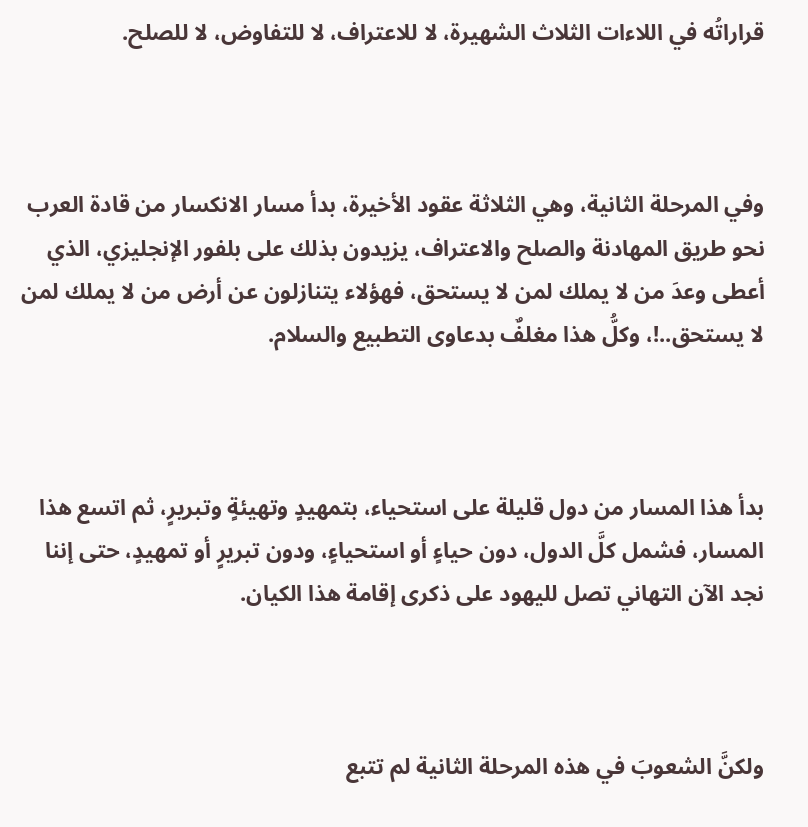قراراتُه في اللاءات الثلاث الشهيرة، لا للاعتراف، لا للتفاوض، لا للصلح.



وفي المرحلة الثانية، وهي الثلاثة عقود الأخيرة، بدأ مسار الانكسار من قادة العرب نحو طريق المهادنة والصلح والاعتراف، يزيدون بذلك على بلفور الإنجليزي، الذي أعطى وعدَ من لا يملك لمن لا يستحق، فهؤلاء يتنازلون عن أرض من لا يملك لمن لا يستحق..!، وكلُّ هذا مغلفٌ بدعاوى التطبيع والسلام.



بدأ هذا المسار من دول قليلة على استحياء، بتمهيدٍ وتهيئةٍ وتبريرٍ، ثم اتسع هذا المسار، فشمل كلَّ الدول، دون حياءٍ أو استحياءٍ، ودون تبريرٍ أو تمهيدٍ، حتى إننا نجد الآن التهاني تصل لليهود على ذكرى إقامة هذا الكيان.



ولكنَّ الشعوبَ في هذه المرحلة الثانية لم تتبع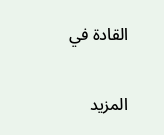القادة في

المزيد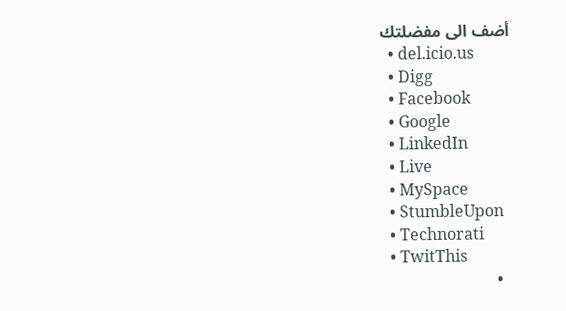أضف الى مفضلتك
  • del.icio.us
  • Digg
  • Facebook
  • Google
  • LinkedIn
  • Live
  • MySpace
  • StumbleUpon
  • Technorati
  • TwitThis
  •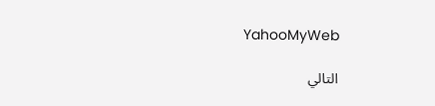YahooMyWeb

التالي